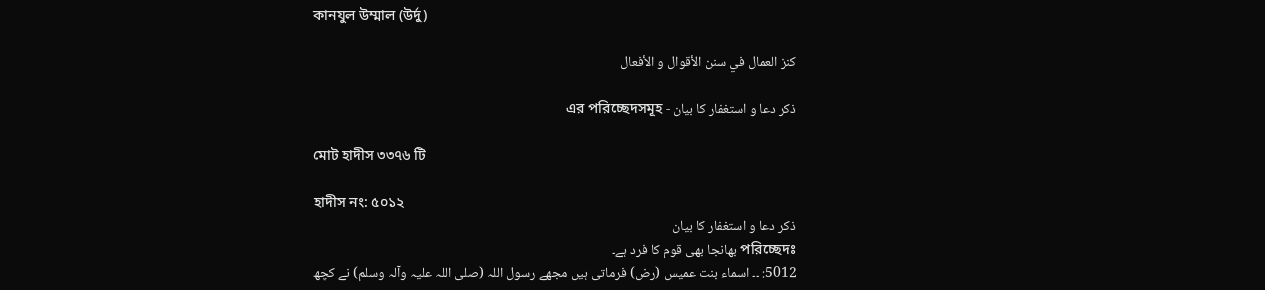কানযুল উম্মাল (উর্দু)

كنز العمال في سنن الأقوال و الأفعال

ذکر دعا و استغفار کا بیان - এর পরিচ্ছেদসমূহ

মোট হাদীস ৩৩৭৬ টি

হাদীস নং: ৫০১২
ذکر دعا و استغفار کا بیان
পরিচ্ছেদঃ بھانجا بھی قوم کا فرد ہے۔
5012: ۔۔ اسماء بنت عمیس (رض) فرماتی ہیں مجھے رسول اللہ (صلی اللہ علیہ وآلہ وسلم) نے کچھ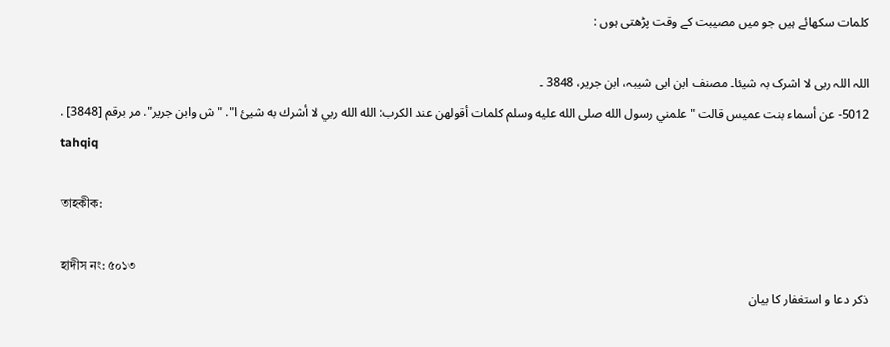کلمات سکھائے ہیں جو میں مصیبت کے وقت پڑھتی ہوں :

اللہ اللہ ربی لا اشرک بہ شیئا۔ مصنف ابن ابی شیبہ، ابن جریر، 3848 ۔
5012- عن أسماء بنت عميس قالت "علمني رسول الله صلى الله عليه وسلم كلمات أقولهن عند الكرب: الله الله ربي لا أشرك به شيئ ا". "ش وابن جرير". مر برقم [3848] .
tahqiq

তাহকীক:

হাদীস নং: ৫০১৩
ذکر دعا و استغفار کا بیان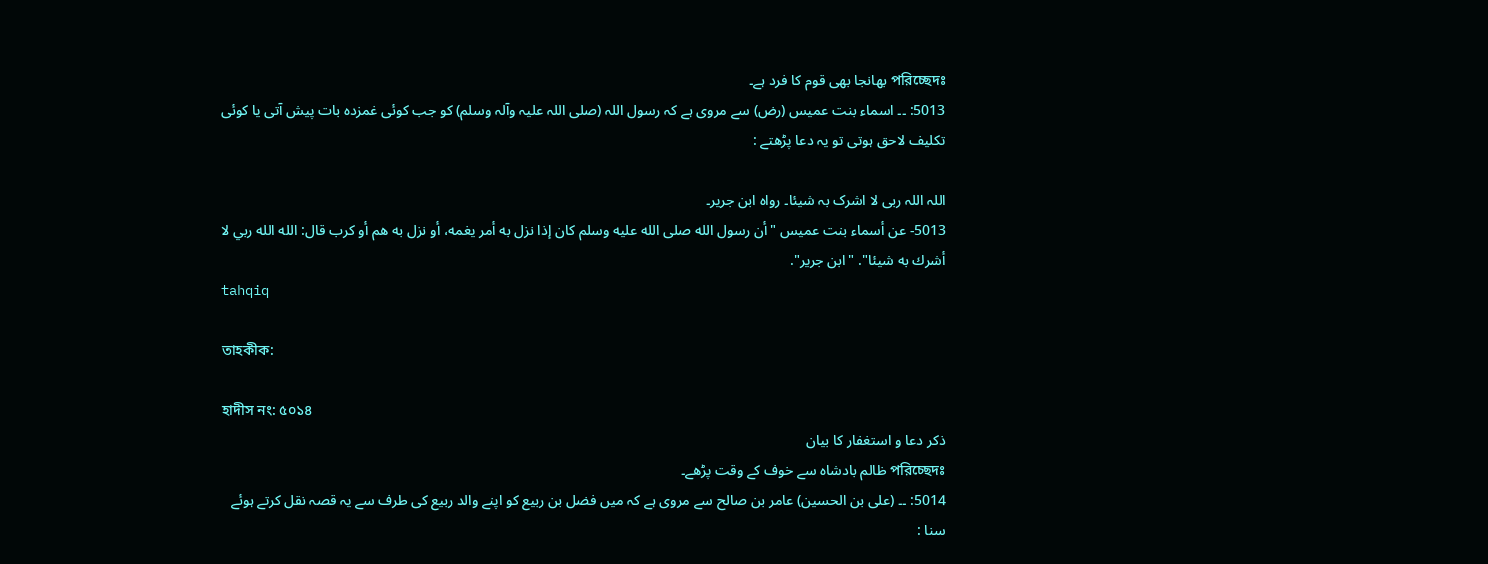পরিচ্ছেদঃ بھانجا بھی قوم کا فرد ہے۔
5013: ۔۔ اسماء بنت عمیس (رض) سے مروی ہے کہ رسول اللہ (صلی اللہ علیہ وآلہ وسلم) کو جب کوئی غمزدہ بات پیش آتی یا کوئی تکلیف لاحق ہوتی تو یہ دعا پڑھتے :

اللہ اللہ ربی لا اشرک بہ شیئا۔ رواہ ابن جریر۔
5013- عن أسماء بنت عميس "أن رسول الله صلى الله عليه وسلم كان إذا نزل به أمر يغمه، أو نزل به هم أو كرب قال: الله الله ربي لا أشرك به شيئا". "ابن جرير".
tahqiq

তাহকীক:

হাদীস নং: ৫০১৪
ذکر دعا و استغفار کا بیان
পরিচ্ছেদঃ ظالم بادشاہ سے خوف کے وقت پڑھے۔
5014: ۔۔ (علی بن الحسین) عامر بن صالح سے مروی ہے کہ میں فضل بن ربیع کو اپنے والد ربیع کی طرف سے یہ قصہ نقل کرتے ہوئے سنا :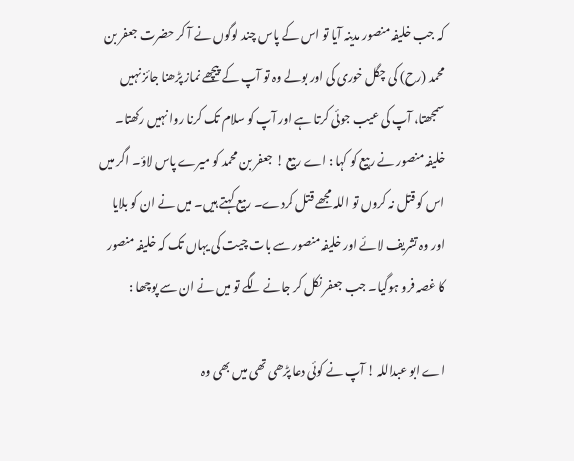کہ جب خلیفہ منصور مدینہ آیا تو اس کے پاس چند لوگوں نے آ کر حضرت جعفر بن محمد (رح) کی چگل خوری کی اور بولے وہ تو آپ کے پیچھے نماز پڑھنا جائز نہیں سمجھتا، آپ کی عیب جوئی کرتا ہے اور آپ کو سلام تک کرنا روا نہیں رکھتا۔ خلیفہ منصور نے ربیع کو کہا : اے ربیع ! جعفر بن محمد کو میرے پاس لاؤ۔ اگر میں اس کو قتل نہ کروں تو اللہ مجھے قتل کردے۔ ربیع کہتے ہیں۔ میں نے ان کو بلایا اور وہ تشریف لائے اور خلیفہ منصور سے بات چیت کی یہاں تک کہ خلیفہ منصور کا غصہ فرو ہوگیا۔ جب جعفر نکل کر جانے لگے تو میں نے ان سے پوچھا :

اے ابو عبداللہ ! آپ نے کوئی دعا پڑھی تھی میں بھی وہ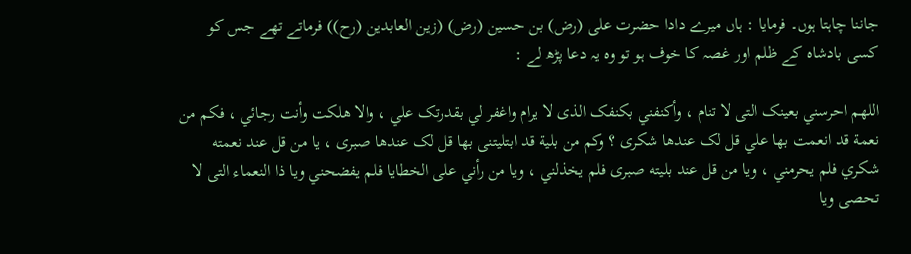جاننا چاہتا ہوں۔ فرمایا : ہاں میرے دادا حضرت علی (رض) بن حسین (رض) (زین العابدین (رح)) فرماتے تھے جس کو کسی بادشاہ کے ظلم اور غصہ کا خوف ہو تو وہ یہ دعا پڑھ لے :

اللهم احرسني بعينک التی لا تنام ، وأکنفني بکنفک الذی لا يرام واغفر لي بقدرتک علي ، والا هلكت وأنت رجائي ، فکم من نعمة قد انعمت بها علي قل لک عندها شكرى ؟ وکم من بلية قد ابتليتنی بها قل لک عندها صبری ، يا من قل عند نعمته شكري فلم يحرمني ، ويا من قل عند بليته صبری فلم يخذلني ، ويا من رأني علی الخطايا فلم يفضحني ويا ذا النعماء التی لا تحصی ويا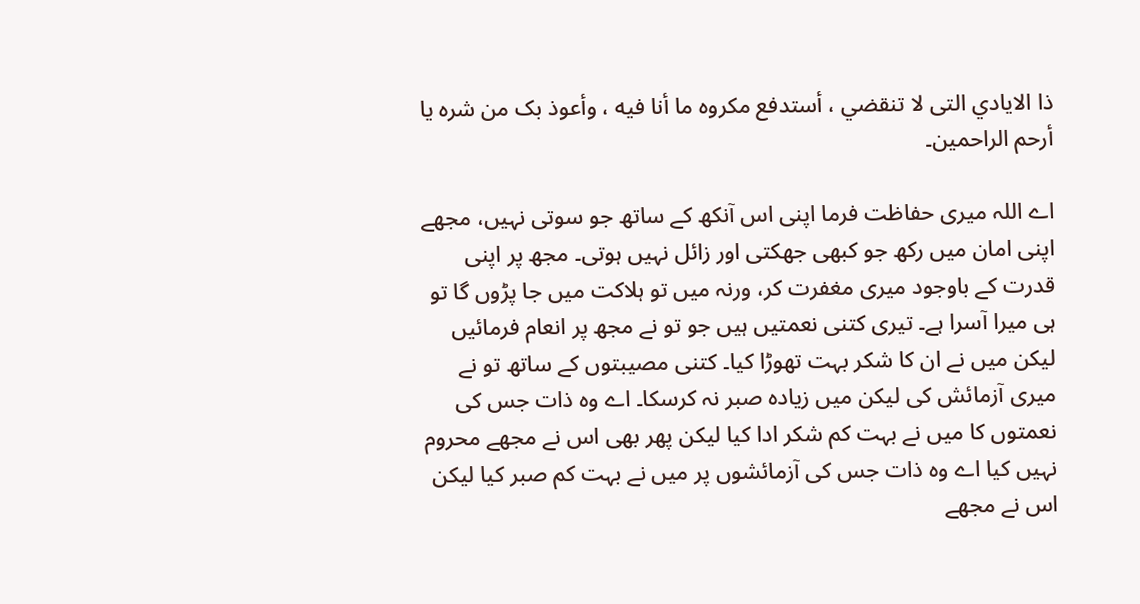ذا الايادي التی لا تنقضي ، أستدفع مکروه ما أنا فيه ، وأعوذ بک من شره يا أرحم الراحمين۔

اے اللہ میری حفاظت فرما اپنی اس آنکھ کے ساتھ جو سوتی نہیں، مجھے اپنی امان میں رکھ جو کبھی جھکتی اور زائل نہیں ہوتی۔ مجھ پر اپنی قدرت کے باوجود میری مغفرت کر، ورنہ میں تو ہلاکت میں جا پڑوں گا تو ہی میرا آسرا ہے۔ تیری کتنی نعمتیں ہیں جو تو نے مجھ پر انعام فرمائیں لیکن میں نے ان کا شکر بہت تھوڑا کیا۔ کتنی مصیبتوں کے ساتھ تو نے میری آزمائش کی لیکن میں زیادہ صبر نہ کرسکا۔ اے وہ ذات جس کی نعمتوں کا میں نے بہت کم شکر ادا کیا لیکن پھر بھی اس نے مجھے محروم نہیں کیا اے وہ ذات جس کی آزمائشوں پر میں نے بہت کم صبر کیا لیکن اس نے مجھے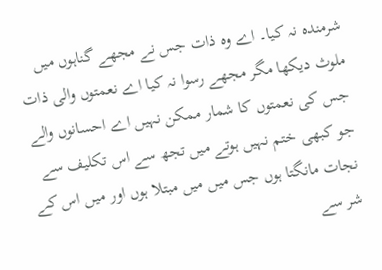شرمندہ نہ کیا۔ اے وہ ذات جس نے مجھے گناہوں میں ملوث دیکھا مگر مجھے رسوا نہ کیا اے نعمتوں والی ذات جس کی نعمتوں کا شمار ممکن نہیں اے احسانوں والے جو کبھی ختم نہیں ہوتے میں تجھ سے اس تکلیف سے نجات مانگتا ہوں جس میں میں مبتلا ہوں اور میں اس کے شر سے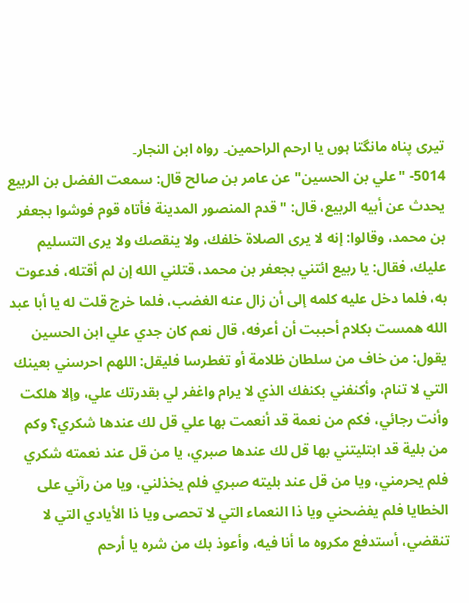تیری پناہ مانگتا ہوں یا ارحم الراحمین۔ رواہ ابن النجار۔
5014- "علي بن الحسين" عن عامر بن صالح قال: سمعت الفضل بن الربيع يحدث عن أبيه الربيع، قال: "قدم المنصور المدينة فأتاه قوم فوشوا بجعفر بن محمد، وقالوا: إنه لا يرى الصلاة خلفك، ولا ينقصك ولا يرى التسليم عليك، فقال: يا ربيع ائتني بجعفر بن محمد، قتلني الله إن لم أقتله، فدعوت به، فلما دخل عليه كلمه إلى أن زال عنه الغضب، فلما خرج قلت له يا أبا عبد الله همست بكلام أحببت أن أعرفه، قال نعم كان جدي علي ابن الحسين يقول: من خاف من سلطان ظلامة أو تغطرسا فليقل: اللهم احرسني بعينك التي لا تنام، وأكنفني بكنفك الذي لا يرام واغفر لي بقدرتك علي، وإلا هلكت وأنت رجائي، فكم من نعمة قد أنعمت بها علي قل لك عندها شكري؟ وكم من بلية قد ابتليتني بها قل لك عندها صبري، يا من قل عند نعمته شكري فلم يحرمني، ويا من قل عند بليته صبري فلم يخذلني، ويا من رآني على الخطايا فلم يفضحني ويا ذا النعماء التي لا تحصى ويا ذا الأيادي التي لا تنقضي، أستدفع مكروه ما أنا فيه، وأعوذ بك من شره يا أرحم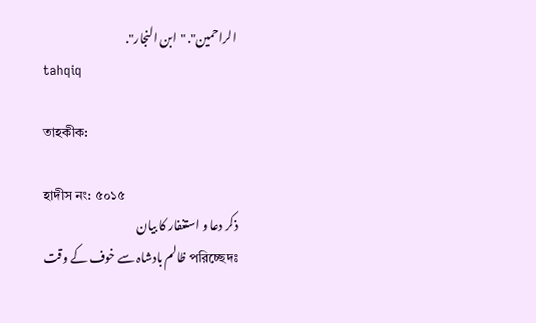الراحمين". "ابن النجار".
tahqiq

তাহকীক:

হাদীস নং: ৫০১৫
ذکر دعا و استغفار کا بیان
পরিচ্ছেদঃ ظالم بادشاہ سے خوف کے وقت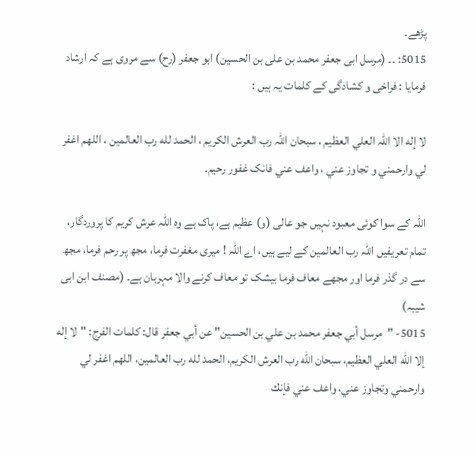پڑھے۔
5015: ۔۔ (مرسل ابی جعفر محمد بن علی بن الحسین) ابو جعفر (رح) سے مروی ہے کہ ارشاد فرمایا : فراخی و کشادگی کے کلمات یہ ہیں :

لا إله الا اللہ العلي العظيم ، سبحان اللہ رب العرش الکريم ، الحمد لله رب العالمين ، اللهم اغفر لي وارحمني و تجاوز عني ، واعف عني فانک غفور رحيم۔

اللہ کے سوا کوئی معبود نہیں جو عالی (و) عظیم ہے، پاک ہے وہ اللہ عرش کریم کا پروردگار، تمام تعریفیں اللہ رب العالمین کے لیے ہیں، اے اللہ ! میری مغفرت فرما، مجھ پر رحم فرما، مجھ سے در گذر فرما اور مجھے معاف فرما بیشک تو معاف کرنے والا مہربان ہے۔ (مصنف ابن ابی شیبہ)
5015- "مرسل أبي جعفر محمد بن علي بن الحسين" عن أبي جعفر قال: كلمات الفرج: "لا إله إلا الله العلي العظيم، سبحان الله رب العرش الكريم، الحمد لله رب العالمين، اللهم اغفر لي وارحمني وتجاوز عني، واعف عني فإنك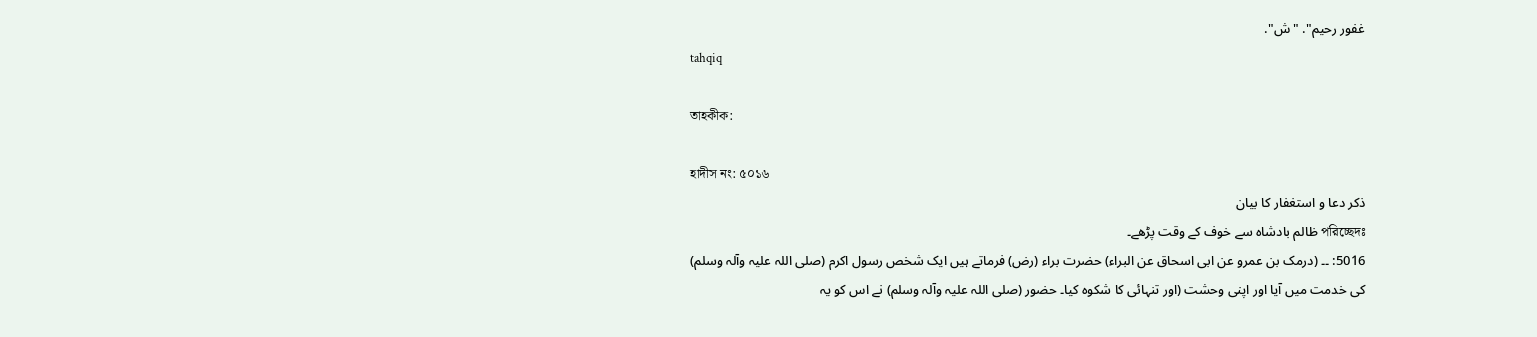غفور رحيم". "ش".
tahqiq

তাহকীক:

হাদীস নং: ৫০১৬
ذکر دعا و استغفار کا بیان
পরিচ্ছেদঃ ظالم بادشاہ سے خوف کے وقت پڑھے۔
5016: ۔۔ (درمک بن عمرو عن ابی اسحاق عن البراء) حضرت براء (رض) فرماتے ہیں ایک شخص رسول اکرم (صلی اللہ علیہ وآلہ وسلم) کی خدمت میں آیا اور اپنی وحشت (اور تنہائی کا شکوہ کیا۔ حضور (صلی اللہ علیہ وآلہ وسلم) نے اس کو یہ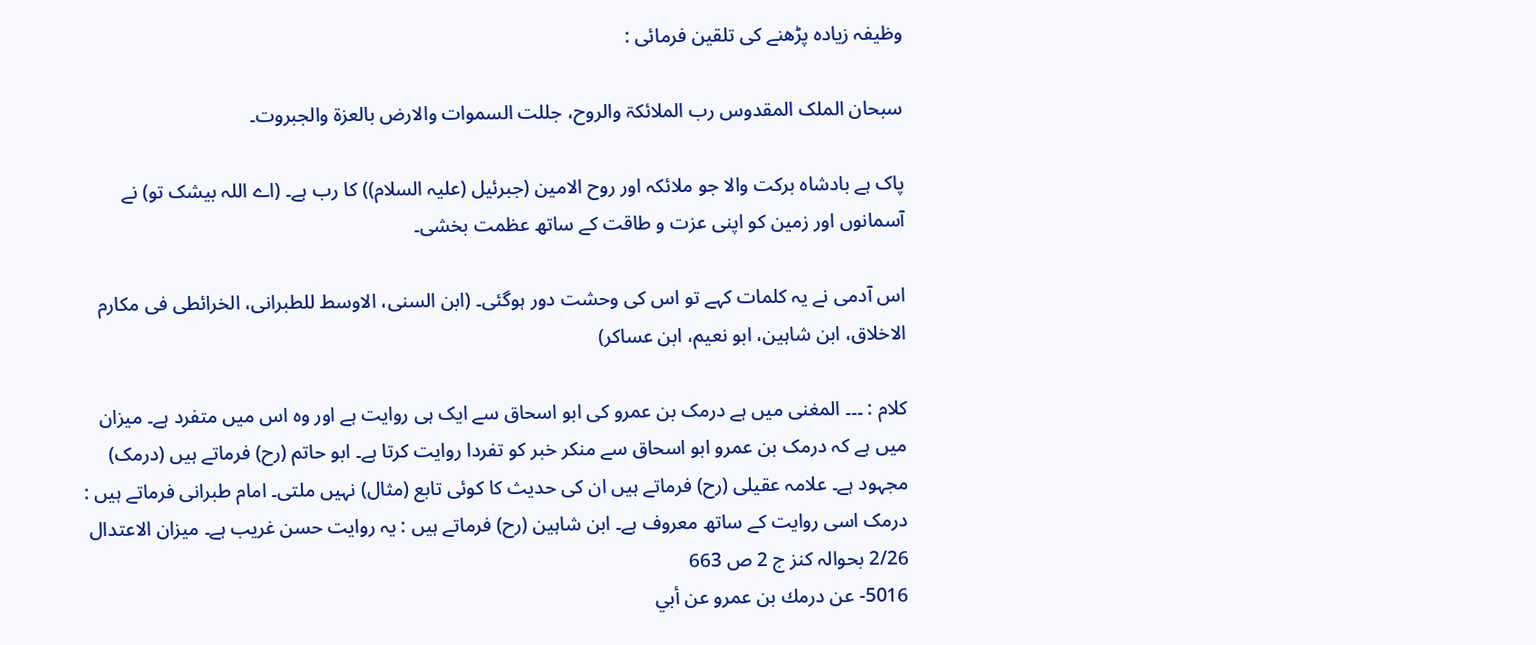وظیفہ زیادہ پڑھنے کی تلقین فرمائی :

سبحان الملک المقدوس رب الملائکۃ والروح، جللت السموات والارض بالعزۃ والجبروت۔

پاک ہے بادشاہ برکت والا جو ملائکہ اور روح الامین (جبرئیل (علیہ السلام)) کا رب ہے۔ (اے اللہ بیشک تو) نے آسمانوں اور زمین کو اپنی عزت و طاقت کے ساتھ عظمت بخشی۔

اس آدمی نے یہ کلمات کہے تو اس کی وحشت دور ہوگئی۔ (ابن السنی، الاوسط للطبرانی، الخرائطی فی مکارم الاخلاق، ابن شاہین، ابو نعیم، ابن عساکر)

کلام : ۔۔۔ المغنی میں ہے درمک بن عمرو کی ابو اسحاق سے ایک ہی روایت ہے اور وہ اس میں متفرد ہے۔ میزان میں ہے کہ درمک بن عمرو ابو اسحاق سے منکر خبر کو تفردا روایت کرتا ہے۔ ابو حاتم (رح) فرماتے ہیں (درمک) مجہود ہے۔ علامہ عقیلی (رح) فرماتے ہیں ان کی حدیث کا کوئی تابع (مثال) نہیں ملتی۔ امام طبرانی فرماتے ہیں : درمک اسی روایت کے ساتھ معروف ہے۔ ابن شاہین (رح) فرماتے ہیں : یہ روایت حسن غریب ہے۔ میزان الاعتدال 2/26 بحوالہ کنز ج 2 ص 663
5016- عن درمك بن عمرو عن أبي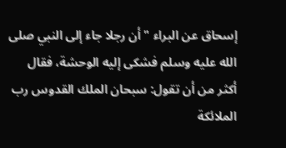إسحاق عن البراء "أن رجلا جاء إلى النبي صلى الله عليه وسلم فشكى إليه الوحشة، فقال أكثر من أن تقول: سبحان الملك القدوس رب الملائكة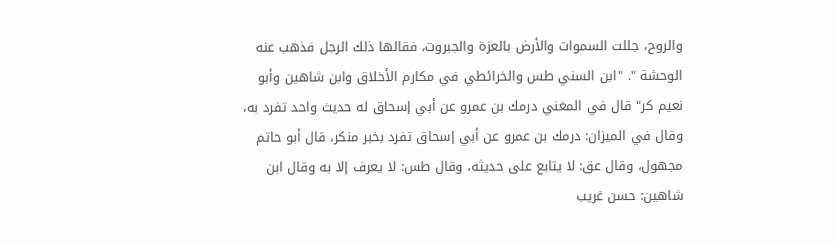والروح، جللت السموات والأرض بالعزة والجبروت، فقالها ذلك الرجل فذهب عنه الوحشة ". "ابن السني طس والخرائطي في مكارم الأخلاق وابن شاهين وأبو نعيم كر" قال في المغني درمك بن عمرو عن أبي إسحاق له حديث واحد تفرد به، وقال في الميزان: درمك بن عمرو عن أبي إسحاق تفرد بخبر منكر، قال أبو حاتم مجهول، وقال عق: لا يتابع على حديثه، وقال طس: لا يعرف إلا به وقال ابن شاهين: حسن غريب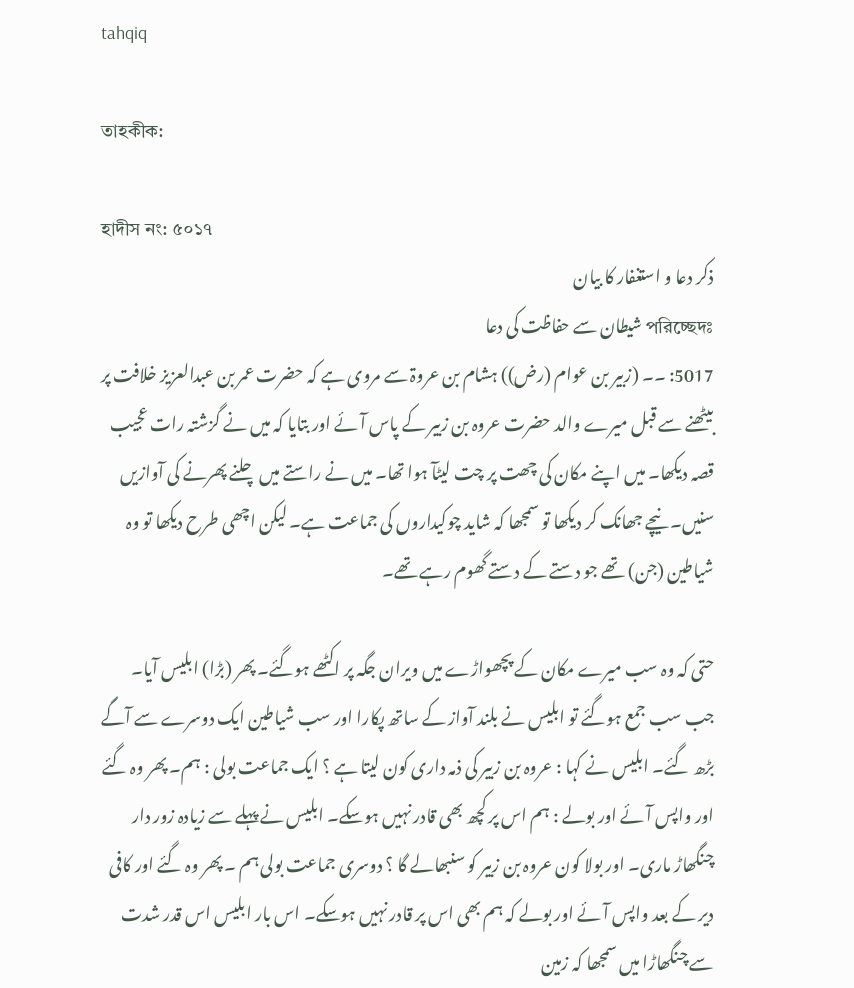tahqiq

তাহকীক:

হাদীস নং: ৫০১৭
ذکر دعا و استغفار کا بیان
পরিচ্ছেদঃ شیطان سے حفاظت کی دعا
5017: ۔۔ (زبیر بن عوام (رض)) ہشام بن عروۃ سے مروی ہے کہ حضرت عمر بن عبدالعزیز خلافت پر بیٹھنے سے قبل میرے والد حضرت عروہ بن زبیر کے پاس آئے اور بتایا کہ میں نے گزشتہ رات عجیب قصہ دیکھا۔ میں اپنے مکان کی چھت پر چت لیٹآ ہوا تھا۔ میں نے راستے میں چلنے پھرنے کی آوازیں سنیں۔ نیچے جھانک کر دیکھا تو سمجھا کہ شاید چوکیداروں کی جماعت ہے۔ لیکن اچھی طرح دیکھا تو وہ شیاطین (جن) تھے جو دستے کے دستے گھوم رہے تھے۔

حتی کہ وہ سب میرے مکان کے پچھواڑے میں ویران جگہ پر اکٹھے ہوگئے۔ پھر (بڑا) ابلیس آیا۔ جب سب جمع ہوگئے تو ابلیس نے بلند آواز کے ساتھ پکارا اور سب شیاطین ایک دوسرے سے آگے بڑھ گئے۔ ابلیس نے کہا : عروہ بن زبیر کی ذمہ داری کون لیتا ہے ؟ ایک جماعت بولی : ہم۔ پھر وہ گئے اور واپس آئے اور بولے : ہم اس پر کچھ بھی قادر نہیں ہوسکے۔ ابلیس نے پہلے سے زیادہ زور دار چنگھاڑ ماری۔ اور بولا کون عروہ بن زبیر کو سنبھالے گا ؟ دوسری جماعت بولی ہم ۔ پھر وہ گئے اور کافی دیر کے بعد واپس آئے اور بولے کہ ہم بھی اس پر قادر نہیں ہوسکے۔ اس بار ابلیس اس قدر شدت سے چنگھاڑا میں سمجھا کہ زمین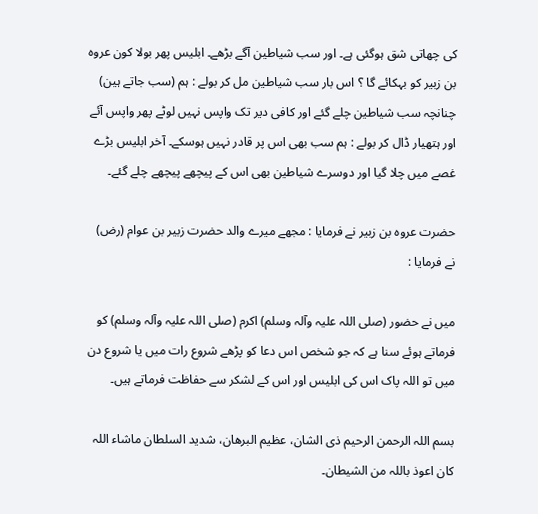کی چھاتی شق ہوگئی ہے۔ اور سب شیاطین آگے بڑھے۔ ابلیس پھر بولا کون عروہ بن زبیر کو بہکائے گا ؟ اس بار سب شیاطین مل کر بولے : ہم (سب جاتے ہین) چنانچہ سب شیاطین چلے گئے اور کافی دیر تک واپس نہیں لوٹے پھر واپس آئے اور ہتھیار ڈال کر بولے : ہم سب بھی اس پر قادر نہیں ہوسکے۔ آخر ابلیس بڑے غصے میں چلا گیا اور دوسرے شیاطین بھی اس کے پیچھے پیچھے چلے گئے۔

حضرت عروہ بن زبیر نے فرمایا : مجھے میرے والد حضرت زبیر بن عوام (رض) نے فرمایا :

میں نے حضور (صلی اللہ علیہ وآلہ وسلم) اکرم (صلی اللہ علیہ وآلہ وسلم) کو فرماتے ہوئے سنا ہے کہ جو شخص اس دعا کو پڑھے شروع رات میں یا شروع دن میں تو اللہ پاک اس کی ابلیس اور اس کے لشکر سے حفاظت فرماتے ہیں۔

بسم اللہ الرحمن الرحیم ذی الشان، عظیم البرھان، شدید السلطان ماشاء اللہ کان اعوذ باللہ من الشیطان۔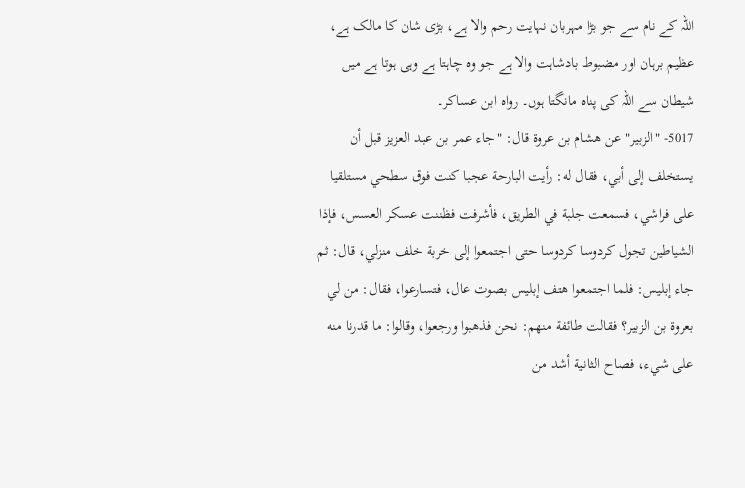اللہ کے نام سے جو بڑا مہربان نہایت رحم والا ہے، بڑی شان کا مالک ہے، عظیم برہان اور مضبوط بادشاہت والا ہے جو وہ چاہتا ہے وہی ہوتا ہے میں شیطان سے اللہ کی پناہ مانگتا ہوں۔ رواہ ابن عساکر۔
5017- "الزبير" عن هشام بن عروة قال: "جاء عمر بن عبد العزيز قبل أن يستخلف إلى أبي، فقال له: رأيت البارحة عجبا كنت فوق سطحي مستلقيا على فراشي، فسمعت جلبة في الطريق، فأشرفت فظننت عسكر العسس، فإذا الشياطين تجول كردوسا كردوسا حتى اجتمعوا إلى خربة خلف منزلي، قال: ثم جاء إبليس: فلما اجتمعوا هتف إبليس بصوت عال، فتسارعوا، فقال: من لي بعروة بن الزبير؟ فقالت طائفة منهم: نحن فذهبوا ورجعوا، وقالوا: ما قدرنا منه على شيء، فصاح الثانية أشد من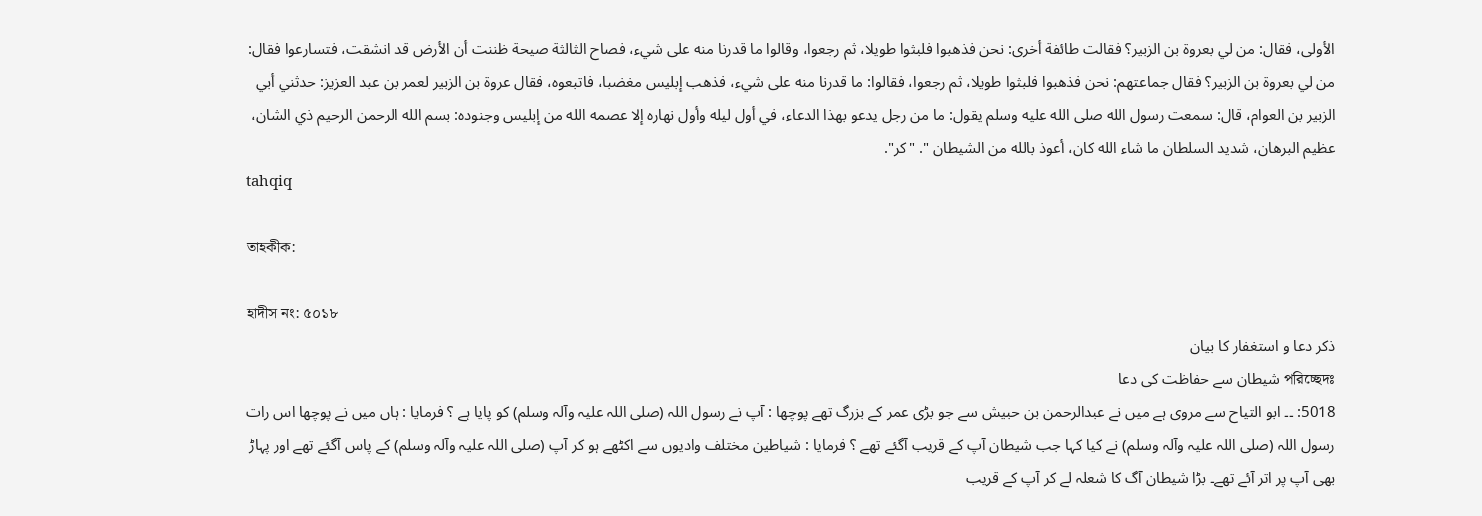الأولى، فقال: من لي بعروة بن الزبير؟ فقالت طائفة أخرى: نحن فذهبوا فلبثوا طويلا، ثم رجعوا، وقالوا ما قدرنا منه على شيء، فصاح الثالثة صيحة ظننت أن الأرض قد انشقت، فتسارعوا فقال: من لي بعروة بن الزبير؟ فقال جماعتهم: نحن فذهبوا فلبثوا طويلا، ثم رجعوا، فقالوا: ما قدرنا منه على شيء، فذهب إبليس مغضبا، فاتبعوه، فقال عروة بن الزبير لعمر بن عبد العزيز: حدثني أبي الزبير بن العوام، قال: سمعت رسول الله صلى الله عليه وسلم يقول: ما من رجل يدعو بهذا الدعاء، في أول ليله وأول نهاره إلا عصمه الله من إبليس وجنوده: بسم الله الرحمن الرحيم ذي الشان، عظيم البرهان، شديد السلطان ما شاء الله كان، أعوذ بالله من الشيطان ". "كر".
tahqiq

তাহকীক:

হাদীস নং: ৫০১৮
ذکر دعا و استغفار کا بیان
পরিচ্ছেদঃ شیطان سے حفاظت کی دعا
5018: ۔۔ ابو التیاح سے مروی ہے میں نے عبدالرحمن بن حبیش سے جو بڑی عمر کے بزرگ تھے پوچھا : آپ نے رسول اللہ (صلی اللہ علیہ وآلہ وسلم) کو پایا ہے ؟ فرمایا : ہاں میں نے پوچھا اس رات رسول اللہ (صلی اللہ علیہ وآلہ وسلم) نے کیا کہا جب شیطان آپ کے قریب آگئے تھے ؟ فرمایا : شیاطین مختلف وادیوں سے اکٹھے ہو کر آپ (صلی اللہ علیہ وآلہ وسلم) کے پاس آگئے تھے اور پہاڑ بھی آپ پر اتر آئے تھے۔ بڑا شیطان آگ کا شعلہ لے کر آپ کے قریب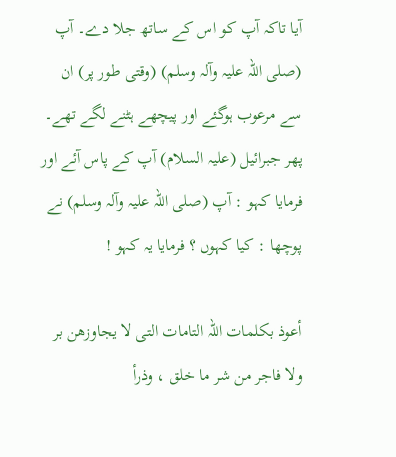آیا تاکہ آپ کو اس کے ساتھ جلا دے۔ آپ (صلی اللہ علیہ وآلہ وسلم) (وقتی طور پر) ان سے مرعوب ہوگئے اور پیچھے ہٹنے لگے تھے۔ پھر جبرائیل (علیہ السلام) آپ کے پاس آئے اور فرمایا کہو : آپ (صلی اللہ علیہ وآلہ وسلم) نے پوچھا : کیا کہوں ؟ فرمایا یہ کہو !

أعوذ بکلمات اللہ التامات التی لا يجاوزهن بر ولا فاجر من شر ما خلق ، وذرأ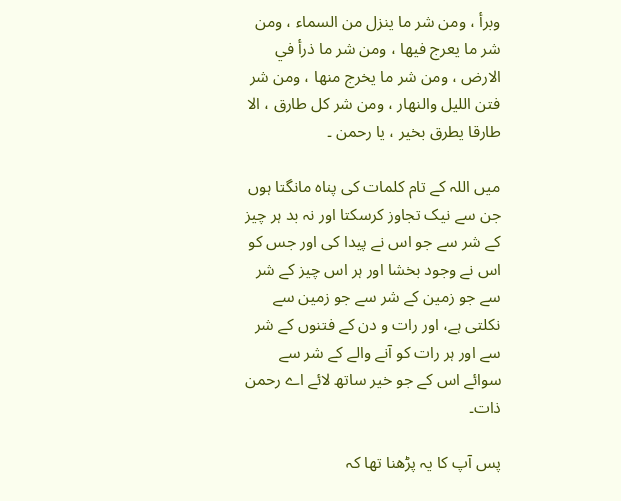وبرأ ، ومن شر ما ينزل من السماء ، ومن شر ما يعرج فيها ، ومن شر ما ذرأ في الارض ، ومن شر ما يخرج منها ، ومن شر فتن الليل والنهار ، ومن شر کل طارق ، الا طارقا يطرق بخير ، يا رحمن ۔

میں اللہ کے تام کلمات کی پناہ مانگتا ہوں جن سے نیک تجاوز کرسکتا اور نہ بد ہر چیز کے شر سے جو اس نے پیدا کی اور جس کو اس نے وجود بخشا اور ہر اس چیز کے شر سے جو زمین کے شر سے جو زمین سے نکلتی ہے، اور رات و دن کے فتنوں کے شر سے اور ہر رات کو آنے والے کے شر سے سوائے اس کے جو خیر ساتھ لائے اے رحمن ذات۔

پس آپ کا یہ پڑھنا تھا کہ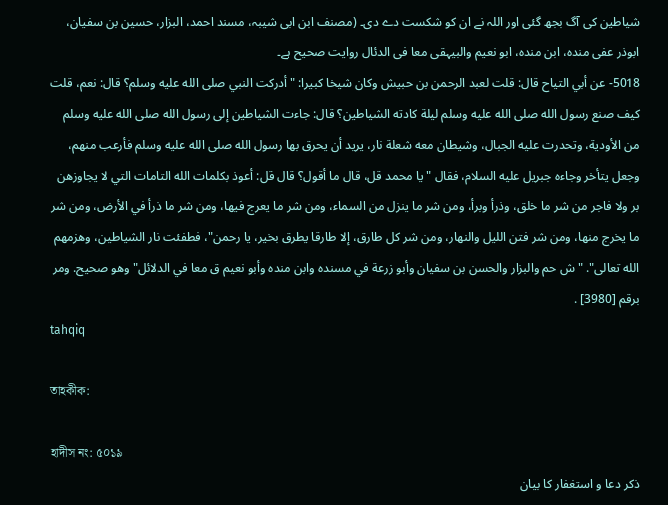شیاطین کی آگ بجھ گئی اور اللہ نے ان کو شکست دے دی۔ (مصنف ابن ابی شیبہ، مسند احمد، البزار، حسین بن سفیان، ابوذر عفی مندہ، ابن مندہ، ابو نعیم والبیہقی معا فی الدئال روایت صحیح ہے۔
5018- عن أبي التياح قال: قلت لعبد الرحمن بن حبيش وكان شيخا كبيرا: "أدركت النبي صلى الله عليه وسلم؟ قال: نعم، قلت كيف صنع رسول الله صلى الله عليه وسلم ليلة كادته الشياطين؟ قال: جاءت الشياطين إلى رسول الله صلى الله عليه وسلم من الأودية، وتحدرت عليه الجبال، وشيطان معه شعلة نار، يريد أن يحرق بها رسول الله صلى الله عليه وسلم فأرعب منهم، وجعل يتأخر وجاءه جبريل عليه السلام، فقال "يا محمد قل، قال ما أقول؟ قال قل: أعوذ بكلمات الله التامات التي لا يجاوزهن بر ولا فاجر من شر ما خلق، وذرأ وبرأ، ومن شر ما ينزل من السماء، ومن شر ما يعرج فيها، ومن شر ما ذرأ في الأرض، ومن شر ما يخرج منها، ومن شر فتن الليل والنهار، ومن شر كل طارق، إلا طارقا يطرق بخير، يا رحمن"، فطفئت نار الشياطين، وهزمهم الله تعالى". "ش حم والبزار والحسن بن سفيان وأبو زرعة في مسنده وابن منده وأبو نعيم ق معا في الدلائل" وهو صحيح. ومر برقم [3980] .
tahqiq

তাহকীক:

হাদীস নং: ৫০১৯
ذکر دعا و استغفار کا بیان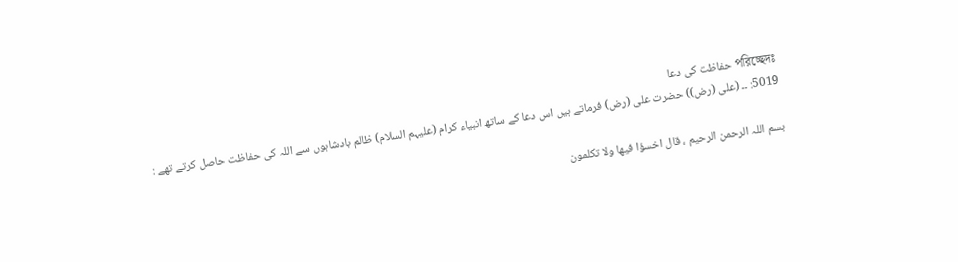পরিচ্ছেদঃ حفاظت کی دعا
5019: ۔۔ (علی (رض)) حضرت علی (رض) فرماتے ہیں اس دعا کے ساتھ انبیاء کرام (علیہم السلام) ظالم بادشاہوں سے اللہ کی حفاظت حاصل کرتے تھے :

بسم اللہ الرحمن الرحيم ، قال اخسؤا فيها ولا تکلمون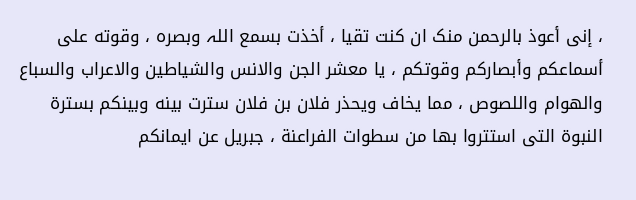، إنى أعوذ بالرحمن منک ان کنت تقيا ، أخذت بسمع اللہ وبصره ، وقوته علی أسماعکم وأبصارکم وقوتکم ، يا معشر الجن والانس والشياطين والاعراب والسباع والهوام واللصوص ، مما يخاف ويحذر فلان بن فلان سترت بينه وبينكم بسترة النبوة التی استتروا بها من سطوات الفراعنة ، جبريل عن ايمانکم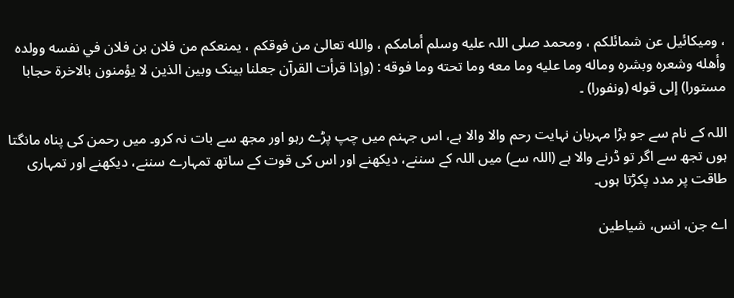، وميكائيل عن شمائلكم ، ومحمد صلی اللہ عليه وسلم أمامکم ، والله تعالیٰ من فوقکم ، يمنعکم من فلان بن فلان في نفسه وولده وأهله وشعره وبشره وماله وما عليه وما معه وما تحته وما فوقه : (وإذا قرأت القرآن جعلنا بينک وبين الذين لا يؤمنون بالاخرة حجابا مستورا) إلى قوله (ونفورا) ۔

اللہ کے نام سے جو بڑا مہربان نہایت رحم والا والا ہے، اس جہنم میں چپ پڑے رہو اور مجھ سے بات نہ کرو۔ میں رحمن کی پناہ مانگتا ہوں تجھ سے اگر تو ڈرنے والا ہے (اللہ سے) میں اللہ کے سننے، دیکھنے اور اس کی قوت کے ساتھ تمہارے سننے، دیکھنے اور تمہاری طاقت پر مدد پکڑتا ہوں۔

اے جن، انس، شیاطین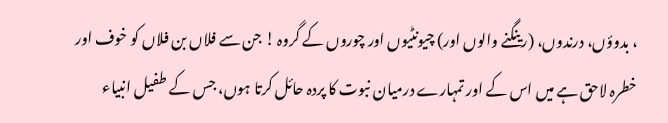، بدوؤں، درندوں، (رینگنے والوں اور) چیونٹیوں اور چوروں کے گروہ ! جن سے فلاں بن فلاں کو خوف اور خطرہ لاحق ہے میں اس کے اور تمہارے درمیان نبوت کا پردہ حائل کرتا ہوں، جس کے طفیل انبیاء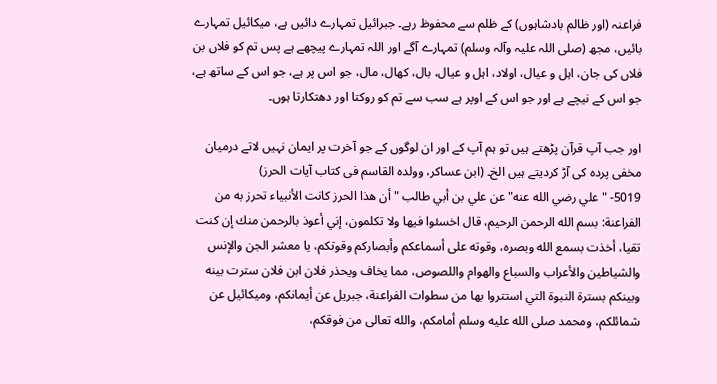فراعنہ (اور ظالم بادشاہوں) کے ظلم سے محفوظ رہے۔ جبرائیل تمہارے دائیں ہے، میکائیل تمہارے بائیں، مجھ (صلی اللہ علیہ وآلہ وسلم) تمہارے آگے اور اللہ تمہارے پیچھے ہے پس تم کو فلاں بن فلاں کی جان، اہل و عیال، اولاد، اہل و عیال، بال، کھال، مال، جو اس پر ہے، جو اس کے ساتھ ہے، جو اس کے نیچے ہے اور جو اس کے اوپر ہے سب سے تم کو روکتا اور دھتکارتا ہوں۔

اور جب آپ قرآن پڑھتے ہیں تو ہم آپ کے اور ان لوگوں کے جو آخرت پر ایمان نہیں لاتے درمیان مخفی پردہ کی آڑ کردیتے ہیں الخ۔ (ابن عساکر، وولدہ القاسم فی کتاب آیات الحرز)
5019- "علي رضي الله عنه" عن علي بن أبي طالب "أن هذا الحرز كانت الأنبياء تحرز به من الفراعنة: بسم الله الرحمن الرحيم، قال اخسئوا فيها ولا تكلمون، إني أعوذ بالرحمن منك إن كنت تقيا، أخذت بسمع الله وبصره، وقوته على أسماعكم وأبصاركم وقوتكم، يا معشر الجن والإنس والشياطين والأعراب والسباع والهوام واللصوص، مما يخاف ويحذر فلان ابن فلان سترت بينه وبينكم بسترة النبوة التي استتروا بها من سطوات الفراعنة، جبريل عن أيمانكم، وميكائيل عن شمائلكم، ومحمد صلى الله عليه وسلم أمامكم، والله تعالى من فوقكم،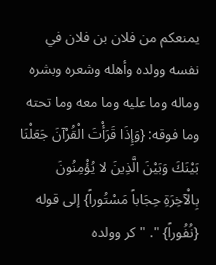يمنعكم من فلان بن فلان في نفسه وولده وأهله وشعره وبشره وماله وما عليه وما معه وما تحته وما فوقه: {وَإِذَا قَرَأْتَ الْقُرْآنَ جَعَلْنَا بَيْنَكَ وَبَيْنَ الَّذِينَ لا يُؤْمِنُونَ بِالْآخِرَةِ حِجَاباً مَسْتُوراً} إلى قوله {نُفُوراً} ". "كر وولده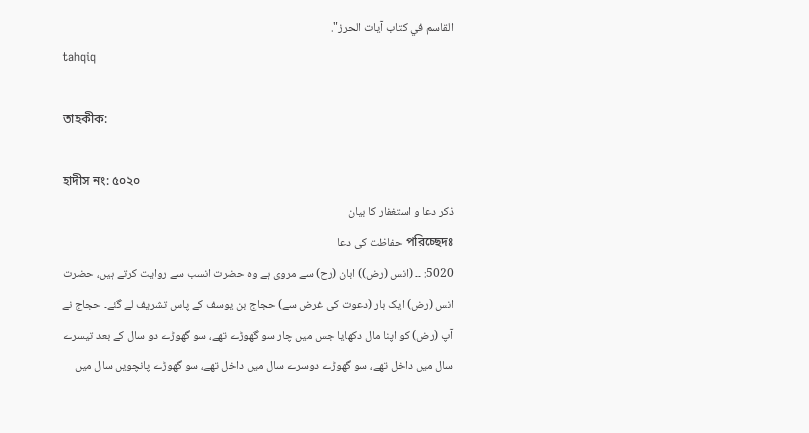القاسم في كتاب آيات الحرز".
tahqiq

তাহকীক:

হাদীস নং: ৫০২০
ذکر دعا و استغفار کا بیان
পরিচ্ছেদঃ حفاظت کی دعا
5020: ۔۔ (انس (رض)) ابان (رح) سے مروی ہے وہ حضرت انسب سے روایت کرتے ہیں، حضرت انس (رض) ایک بار (دعوت کی غرض سے) حجاج بن یوسف کے پاس تشریف لے گئے۔ حجاج نے آپ (رض) کو اپنا مال دکھایا جس میں چار سو گھوڑے تھے، سو گھوڑے دو سال کے بعد تیسرے سال میں داخل تھے، سو گھوڑے دوسرے سال میں داخل تھے، سو گھوڑے پانچویں سال میں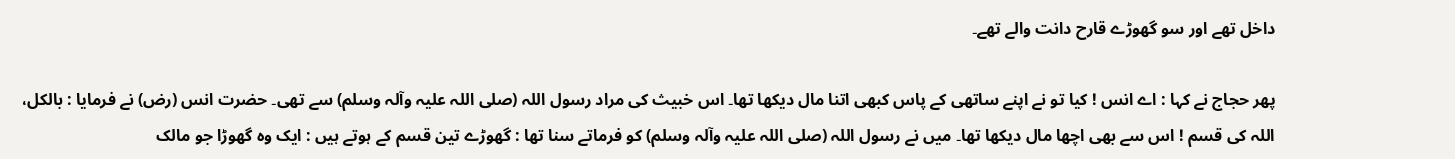داخل تھے اور سو گھوڑے قارح دانت والے تھے۔

پھر حجاج نے کہا : اے انس ! کیا تو نے اپنے ساتھی کے پاس کبھی اتنا مال دیکھا تھا۔ اس خبیث کی مراد رسول اللہ (صلی اللہ علیہ وآلہ وسلم) سے تھی۔ حضرت انس (رض) نے فرمایا : بالکل، اللہ کی قسم ! اس سے بھی اچھا مال دیکھا تھا۔ میں نے رسول اللہ (صلی اللہ علیہ وآلہ وسلم) کو فرماتے سنا تھا : گھوڑے تین قسم کے ہوتے ہیں : ایک وہ گھوڑا جو مالک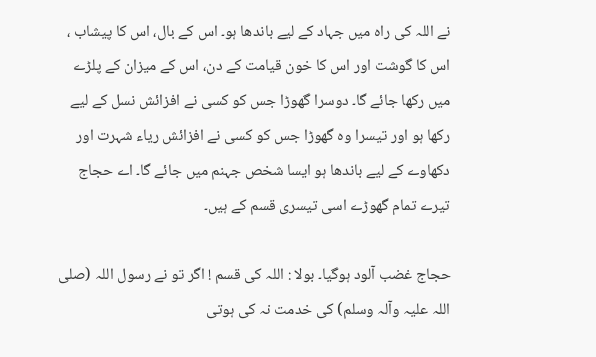نے اللہ کی راہ میں جہاد کے لیے باندھا ہو۔ اس کے بال، اس کا پیشاب ، اس کا گوشت اور اس کا خون قیامت کے دن، اس کے میزان کے پلڑے میں رکھا جائے گا۔ دوسرا گھوڑا جس کو کسی نے افزائش نسل کے لیے رکھا ہو اور تیسرا وہ گھوڑا جس کو کسی نے افزائش ریاء شہرت اور دکھاوے کے لیے باندھا ہو ایسا شخص جہنم میں جائے گا۔ اے حجاج تیرے تمام گھوڑے اسی تیسری قسم کے ہیں۔

حجاج غضب آلود ہوگیا۔ بولا : اللہ کی قسم ! اگر تو نے رسول اللہ (صلی اللہ علیہ وآلہ وسلم) کی خدمت نہ کی ہوتی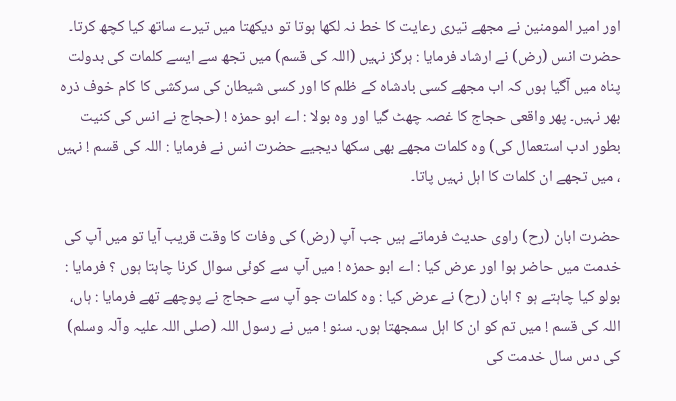اور امیر المومنین نے مجھے تیری رعایت کا خط نہ لکھا ہوتا تو دیکھتا میں تیرے ساتھ کیا کچھ کرتا۔ حضرت انس (رض) نے ارشاد فرمایا : ہرگز نہیں (اللہ کی قسم) میں تجھ سے ایسے کلمات کی بدولت پناہ میں آگیا ہوں کہ اب مجھے کسی بادشاہ کے ظلم کا اور کسی شیطان کی سرکشی کا کام خوف ذرہ بھر نہیں۔ پھر واقعی حجاج کا غصہ چھٹ گیا اور وہ بولا : اے ابو حمزہ ! (حجاج نے انس کی کنیت بطور ادب استعمال کی) وہ کلمات مجھے بھی سکھا دیجیے حضرت انس نے فرمایا : اللہ کی قسم ! نہیں ، میں تجھے ان کلمات کا اہل نہیں پاتا۔

حضرت ابان (رح) راوی حدیث فرماتے ہیں جب آپ (رض) کی وفات کا وقت قریب آیا تو میں آپ کی خدمت میں حاضر ہوا اور عرض کیا : اے ابو حمزہ ! میں آپ سے کوئی سوال کرنا چاہتا ہوں ؟ فرمایا : بولو کیا چاہتے ہو ؟ ابان (رح) نے عرض کیا : وہ کلمات جو آپ سے حجاج نے پوچھے تھے فرمایا : ہاں، اللہ کی قسم ! میں تم کو ان کا اہل سمجھتا ہوں۔ سنو ! میں نے رسول اللہ (صلی اللہ علیہ وآلہ وسلم) کی دس سال خدمت کی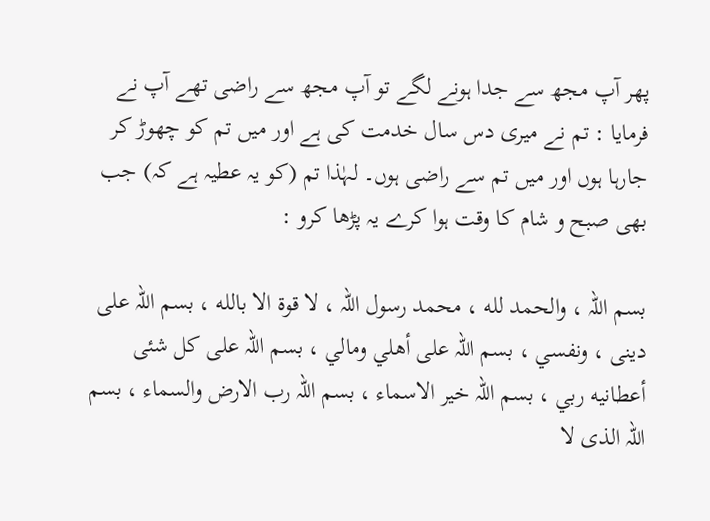پھر آپ مجھ سے جدا ہونے لگے تو آپ مجھ سے راضی تھے آپ نے فرمایا : تم نے میری دس سال خدمت کی ہے اور میں تم کو چھوڑ کر جارہا ہوں اور میں تم سے راضی ہوں۔ لہٰذا تم (کو یہ عطیہ ہے کہ) جب بھی صبح و شام کا وقت ہوا کرے یہ پڑھا کرو :

بسم اللہ ، والحمد لله ، محمد رسول اللہ ، لا قوة الا بالله ، بسم اللہ علی دينى ، ونفسي ، بسم اللہ علی أهلي ومالي ، بسم اللہ علی كل شئی أعطانيه ربي ، بسم اللہ خير الاسماء ، بسم اللہ رب الارض والسماء ، بسم اللہ الذی لا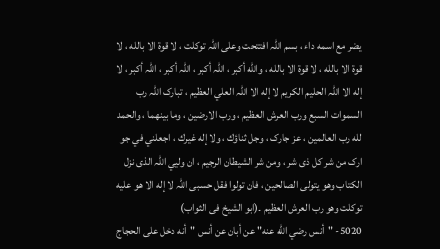يضر مع اسمه داء ، بسم اللہ افتتحت وعلی اللہ توکلت ، لا قوة الا بالله ، لا قوة الا بالله ، لا قوة الا بالله ، والله أكبر ، اللہ أكبر ، اللہ أكبر ، اللہ أكبر ، لا إله الا اللہ الحليم الكريم لا إله الا اللہ العلي العظيم ، تبارک اللہ رب السموات السبع ورب العرش العظيم ، ورب الارضين ، وما بينهما ، والحمد لله رب العالمين ، عز جارک ، وجل ثناؤك ، ولا إله غيرك ، اجعلني في جو ارک من شر کل ذی شر ، ومن شر الشيطان الرجيم ، ان وليي اللہ الذی نزل الکتاب وهو يتولی الصالحين ، فان تولوا فقل حسبی اللہ لا إله الا هو عليه توکلت وهو رب العرش العظيم ۔(ابو الشیخ فی الثواب)
5020- "أنس رضي الله عنه" عن أبان عن أنس "أنه دخل على الحجاج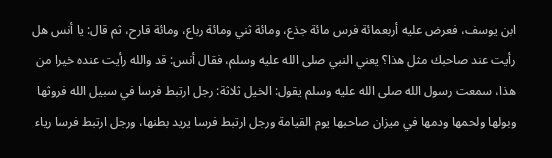ابن يوسف، فعرض عليه أربعمائة فرس مائة جذع، ومائة ثني ومائة رباع، ومائة قارح، ثم قال: يا أنس هل رأيت عند صاحبك مثل هذا؟ يعني النبي صلى الله عليه وسلم، فقال أنس: قد والله رأيت عنده خيرا من هذا، سمعت رسول الله صلى الله عليه وسلم يقول: الخيل ثلاثة: رجل ارتبط فرسا في سبيل الله فروثها وبولها ولحمها ودمها في ميزان صاحبها يوم القيامة ورجل ارتبط فرسا يريد بطنها، ورجل ارتبط فرسا رياء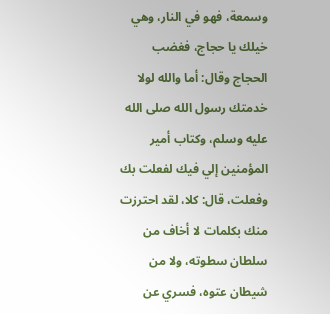وسمعة، فهو في النار، وهي خيلك يا حجاج، فغضب الحجاج وقال: أما والله لولا خدمتك رسول الله صلى الله عليه وسلم، وكتاب أمير المؤمنين إلي فيك لفعلت بك وفعلت، قال: كلا، لقد احترزت منك بكلمات لا أخاف من سلطان سطوته، ولا من شيطان عتوه، فسري عن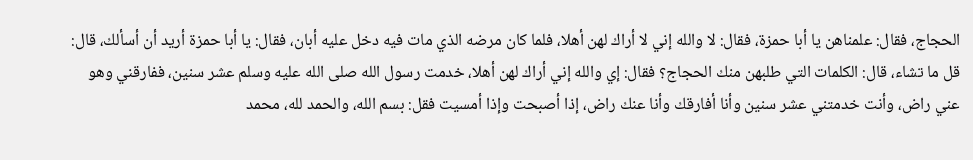الحجاج، فقال: علمناهن يا أبا حمزة، فقال: لا والله إني لا أراك لهن أهلا، فلما كان مرضه الذي مات فيه دخل عليه أبان، فقال: يا أبا حمزة أريد أن أسألك، قال: قل ما تشاء، قال: الكلمات التي طلبهن منك الحجاج؟ فقال: إي والله إني أراك لهن أهلا، خدمت رسول الله صلى الله عليه وسلم عشر سنين، ففارقني وهو عني راض، وأنت خدمتني عشر سنين وأنا أفارقك وأنا عنك راض، إذا أصبحت وإذا أمسيت فقل: بسم الله، والحمد لله، محمد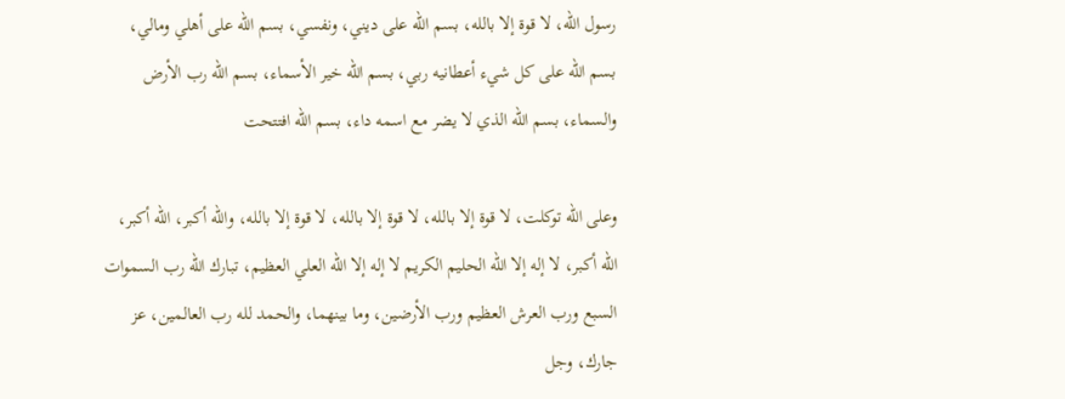رسول الله، لا قوة إلا بالله، بسم الله على ديني، ونفسي، بسم الله على أهلي ومالي، بسم الله على كل شيء أعطانيه ربي، بسم الله خير الأسماء، بسم الله رب الأرض والسماء، بسم الله الذي لا يضر مع اسمه داء، بسم الله افتتحت

وعلى الله توكلت، لا قوة إلا بالله، لا قوة إلا بالله، لا قوة إلا بالله، والله أكبر، الله أكبر، الله أكبر، لا إله إلا الله الحليم الكريم لا إله إلا الله العلي العظيم، تبارك الله رب السموات السبع ورب العرش العظيم ورب الأرضين، وما بينهما، والحمد لله رب العالمين، عز جارك، وجل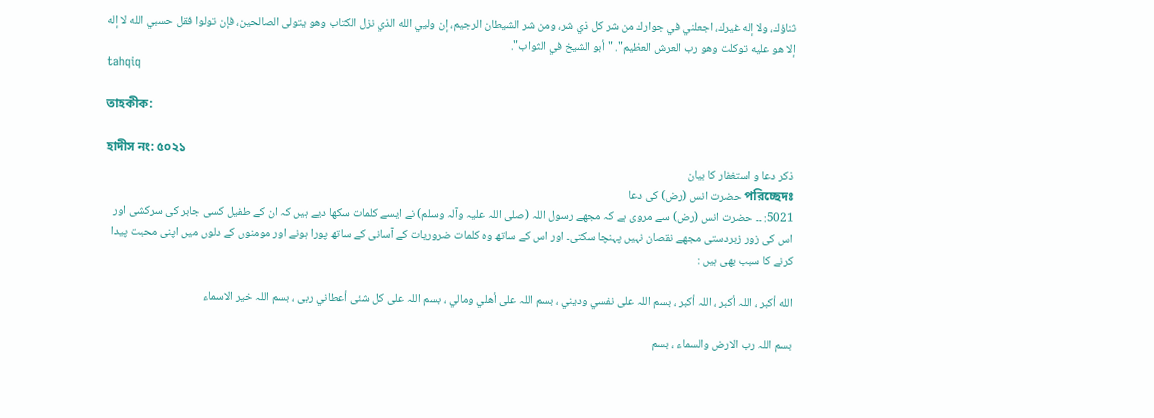ثناؤك، ولا إله غيرك، اجعلني في جوارك من شر كل ذي شر، ومن شر الشيطان الرجيم، إن وليي الله الذي نزل الكتاب وهو يتولى الصالحين، فإن تولوا فقل حسبي الله لا إله إلا هو عليه توكلت وهو رب العرش العظيم". "أبو الشيخ في الثواب".
tahqiq

তাহকীক:

হাদীস নং: ৫০২১
ذکر دعا و استغفار کا بیان
পরিচ্ছেদঃ حضرت انس (رض) کی دعا
5021: ۔۔ حضرت انس (رض) سے مروی ہے کہ مجھے رسول اللہ (صلی اللہ علیہ وآلہ وسلم) نے ایسے کلمات سکھا دیے ہیں کہ ان کے طفیل کسی جابر کی سرکشی اور اس کی زور زبردستی مجھے نقصان نہیں پہنچا سکتی۔ اور اس کے ساتھ وہ کلمات ضروریات کے آسانی کے ساتھ پورا ہونے اور مومنوں کے دلوں میں اپنی محبت پیدا کرنے کا سبب بھی ہیں :

الله أكبر ، اللہ أكبر ، اللہ أكبر ، بسم اللہ علی نفسي وديني ، بسم اللہ علی أهلي ومالي ، بسم اللہ علی كل شئی أعطاني ربی ، بسم اللہ خير الاسماء

بسم اللہ رب الارض والسماء ، بسم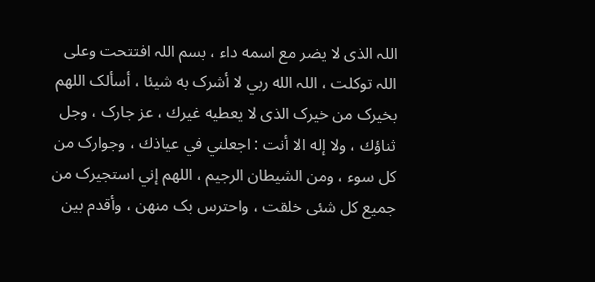اللہ الذی لا يضر مع اسمه داء ، بسم اللہ افتتحت وعلی اللہ توکلت ، اللہ الله ربي لا أشرک به شيئا ، أسألک اللهم بخيرک من خيرک الذی لا يعطيه غيرك ، عز جارک ، وجل ثناؤك ، ولا إله الا أنت : اجعلني في عياذك ، وجوارک من کل سوء ، ومن الشيطان الرجيم ، اللهم إني استجيرک من جميع كل شئی خلقت ، واحترس بک منهن ، وأقدم بين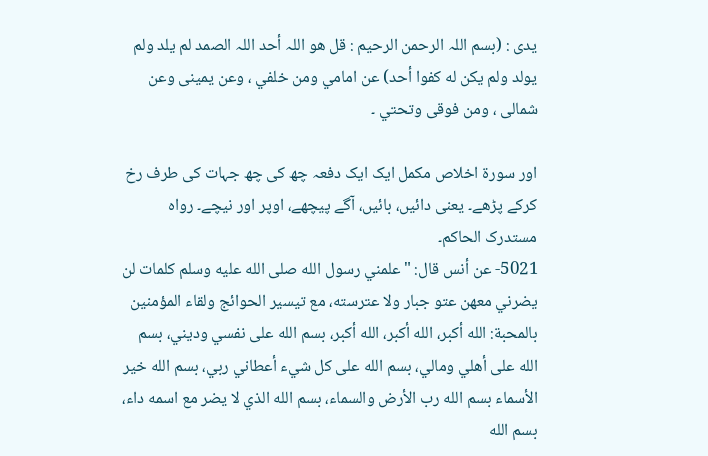يدى : (بسم اللہ الرحمن الرحيم : قل هو اللہ أحد اللہ الصمد لم يلد ولم يولد ولم يكن له کفوا أحد) عن امامي ومن خلفي ، وعن يمينى وعن شمالی ، ومن فوقی وتحتي ۔

اور سورة اخلاص مکمل ایک ایک دفعہ چھ کی چھ جہات کی طرف رخ کرکے پڑھے۔ یعنی دائیں، بائیں، آگے پیچھے، اوپر اور نیچے۔ رواہ مستدرک الحاکم۔
5021- عن أنس قال: "علمني رسول الله صلى الله عليه وسلم كلمات لن يضرني معهن عتو جبار ولا عترسته، مع تيسير الحوائج ولقاء المؤمنين بالمحبة: الله أكبر، الله أكبر، الله أكبر، بسم الله على نفسي وديني، بسم الله على أهلي ومالي، بسم الله على كل شيء أعطاني ربي، بسم الله خير الأسماء بسم الله رب الأرض والسماء، بسم الله الذي لا يضر مع اسمه داء، بسم الله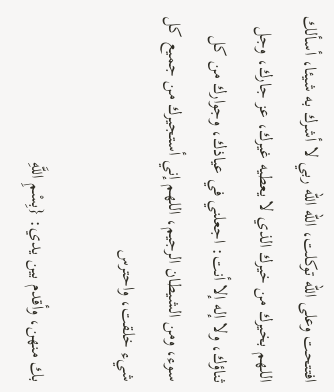افتتحت وعلى الله توكلت، الله الله ربي لا أشرك به شيئا، أسألك اللهم بخيرك من خيرك الذي لا يعطيه غيرك، عز جارك، وجل ثناؤك، ولا إله إلا أنت: اجعلني في عياذك، وجوارك من كل سوء، ومن الشيطان الرجيم، اللهم إني أستجيرك من جميع كل شيء خلقت، واحترس

بك منهن، وأقدم بين يدي: {بِسْمِ اللَّهِ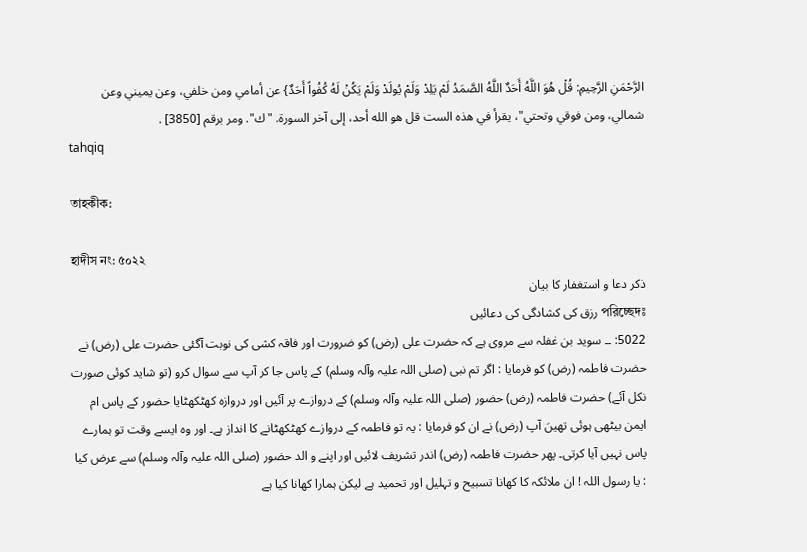الرَّحْمَنِ الرَّحِيمِ: قُلْ هُوَ اللَّهُ أَحَدٌ اللَّهُ الصَّمَدُ لَمْ يَلِدْ وَلَمْ يُولَدْ وَلَمْ يَكُنْ لَهُ كُفُواً أَحَدٌ} عن أمامي ومن خلفي، وعن يميني وعن شمالي، ومن فوقي وتحتي"، يقرأ في هذه الست قل هو الله أحد، إلى آخر السورة. "ك". ومر برقم [3850] .
tahqiq

তাহকীক:

হাদীস নং: ৫০২২
ذکر دعا و استغفار کا بیان
পরিচ্ছেদঃ رزق کی کشادگی کی دعائیں
5022: ۔۔ سوید بن غفلہ سے مروی ہے کہ حضرت علی (رض) کو ضرورت اور فاقہ کشی کی نوبت آگئی حضرت علی (رض) نے حضرت فاطمہ (رض) کو فرمایا : اگر تم نبی (صلی اللہ علیہ وآلہ وسلم) کے پاس جا کر آپ سے سوال کرو (تو شاید کوئی صورت نکل آئے) حضرت فاطمہ (رض) حضور (صلی اللہ علیہ وآلہ وسلم) کے دروازے پر آئیں اور دروازہ کھٹکھٹایا حضور کے پاس ام ایمن بیٹھی ہوئی تھیںَ آپ (رض) نے ان کو فرمایا : یہ تو فاطمہ کے دروازے کھٹکھٹانے کا انداز ہے۔ اور وہ ایسے وقت تو ہمارے پاس نہیں آیا کرتی۔ پھر حضرت فاطمہ (رض) اندر تشریف لائیں اور اپنے و الد حضور (صلی اللہ علیہ وآلہ وسلم) سے عرض کیا : یا رسول اللہ ! ان ملائکہ کا کھانا تسبیح و تہلیل اور تحمید ہے لیکن ہمارا کھانا کیا ہے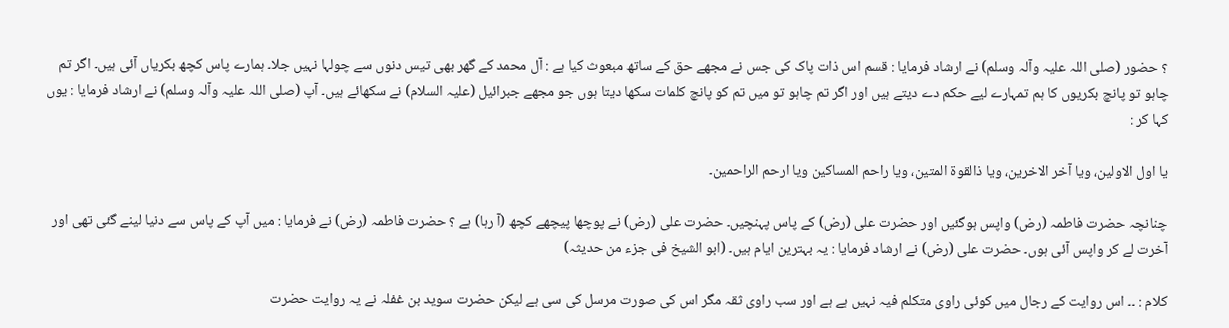؟ حضور (صلی اللہ علیہ وآلہ وسلم) نے ارشاد فرمایا : قسم اس ذات پاک کی جس نے مجھے حق کے ساتھ مبعوث کیا ہے : آل محمد کے گھر بھی تیس دنوں سے چولہا نہیں جلا۔ ہمارے پاس کچھ بکریاں آئی ہیں۔ اگر تم چاہو تو پانچ بکریوں کا ہم تمہارے لیے حکم دے دیتے ہیں اور اگر تم چاہو تو میں تم کو پانچ کلمات سکھا دیتا ہوں جو مجھے جبرائیل (علیہ السلام) نے سکھائے ہیں۔ آپ (صلی اللہ علیہ وآلہ وسلم) نے ارشاد فرمایا : یوں کہا کر :

یا اول الاولین، ویا آخر الاخرین، ویا ذالقوۃ المتین، ویا راحم المساکین ویا ارحم الراحمین۔

چنانچہ حضرت فاطمہ (رض) واپس ہوگئیں اور حضرت علی (رض) کے پاس پہنچیں۔ حضرت علی (رض) نے پوچھا پیچھے کچھ (آ رہا) ہے ؟ حضرت فاطمہ (رض) نے فرمایا : میں آپ کے پاس سے دنیا لینے گئی تھی اور آخرت لے کر واپس آئی ہوں۔ حضرت علی (رض) نے ارشاد فرمایا : یہ بہترین ایام ہیں۔ (ابو الشیخ فی جزء من حدیثہ)

کلام : ۔۔ اس روایت کے رجال میں کوئی راوی متکلم فیہ نہیں ہے ہے اور سب راوی ثقہ مگر اس کی صورت مرسل کی سی ہے لیکن حضرت سوید بن غفلہ نے یہ روایت حضرت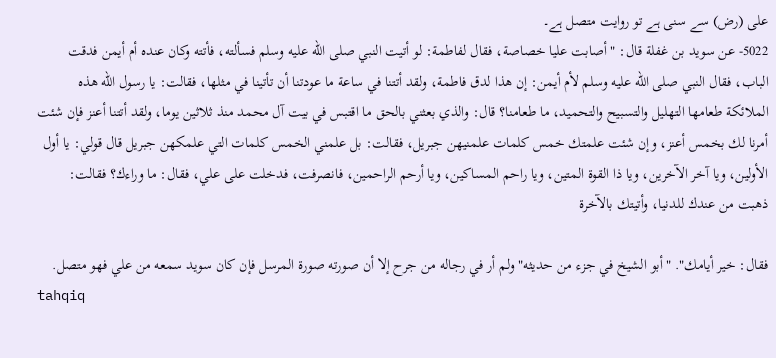علی (رض) سے سنی ہے تو روایت متصل ہے۔
5022- عن سويد بن غفلة قال: "أصابت عليا خصاصة، فقال لفاطمة: لو أتيت النبي صلى الله عليه وسلم فسألته، فأتته وكان عنده أم أيمن فدقت الباب، فقال النبي صلى الله عليه وسلم لأم أيمن: إن هذا لدق فاطمة، ولقد أتتنا في ساعة ما عودتنا أن تأتينا في مثلها، فقالت: يا رسول الله هذه الملائكة طعامها التهليل والتسبيح والتحميد، ما طعامنا؟ قال: والذي بعثني بالحق ما اقتبس في بيت آل محمد منذ ثلاثين يوما، ولقد أتتنا أعنز فإن شئت أمرنا لك بخمس أعنز، وإن شئت علمتك خمس كلمات علمنيهن جبريل، فقالت: بل علمني الخمس كلمات التي علمكهن جبريل قال قولي: يا أول الأولين، ويا آخر الآخرين، ويا ذا القوة المتين، ويا راحم المساكين، ويا أرحم الراحمين، فانصرفت، فدخلت على علي، فقال: ما وراءك؟ فقالت: ذهبت من عندك للدنيا، وأتيتك بالآخرة

فقال: خير أيامك". "أبو الشيخ في جزء من حديثه" ولم أر في رجاله من جرح إلا أن صورته صورة المرسل فإن كان سويد سمعه من علي فهو متصل.
tahqiq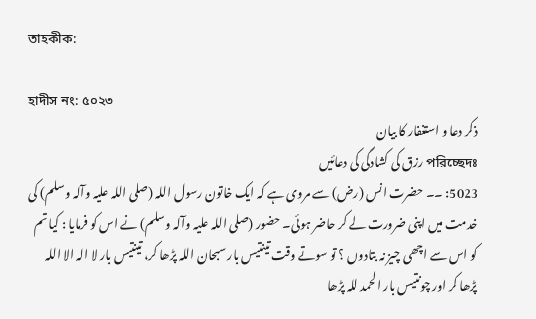তাহকীক:

হাদীস নং: ৫০২৩
ذکر دعا و استغفار کا بیان
পরিচ্ছেদঃ رزق کی کشادگی کی دعائیں
5023: ۔۔ حضرت انس (رض) سے مروی ہے کہ ایک خاتون رسول اللہ (صلی اللہ علیہ وآلہ وسلم) کی خدمت میں اپنی ضرورت لے کر حاضر ہوئی۔ حضور (صلی اللہ علیہ وآلہ وسلم) نے اس کو فرمایا : کیا تم کو اس سے اچھی چیز نہ بتادوں ؟ تو سوتے وقت تینتیس بار سبحان اللہ پڑھا کر، تینتیس بار لا الہ الا اللہ پڑھا کر اور چونتیس بار الحمد للہ پڑھا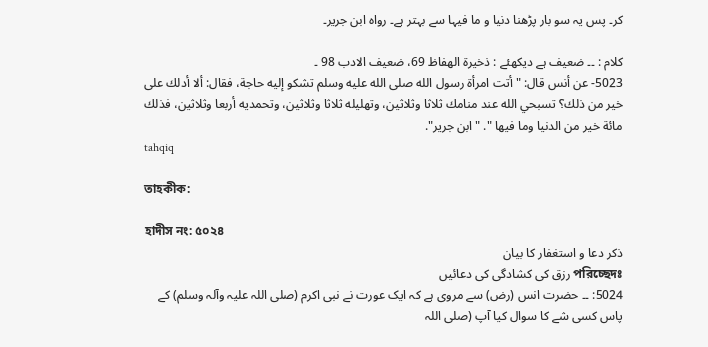کر۔ پس یہ سو بار پڑھنا دنیا و ما فیہا سے بہتر ہے۔ رواہ ابن جریر۔

کلام : ۔۔ ضعیف ہے دیکھئے : ذخیرۃ الھفاظ 69، ضعیف الادب 98 ۔
5023- عن أنس قال: "أتت امرأة رسول الله صلى الله عليه وسلم تشكو إليه حاجة، فقال: ألا أدلك على خير من ذلك؟ تسبحي الله عند منامك ثلاثا وثلاثين، وتهليله ثلاثا وثلاثين، وتحمديه أربعا وثلاثين، فذلك مائة خير من الدنيا وما فيها ". "ابن جرير".
tahqiq

তাহকীক:

হাদীস নং: ৫০২৪
ذکر دعا و استغفار کا بیان
পরিচ্ছেদঃ رزق کی کشادگی کی دعائیں
5024: ۔۔ حضرت انس (رض) سے مروی ہے کہ ایک عورت نے نبی اکرم (صلی اللہ علیہ وآلہ وسلم) کے پاس کسی شے کا سوال کیا آپ (صلی اللہ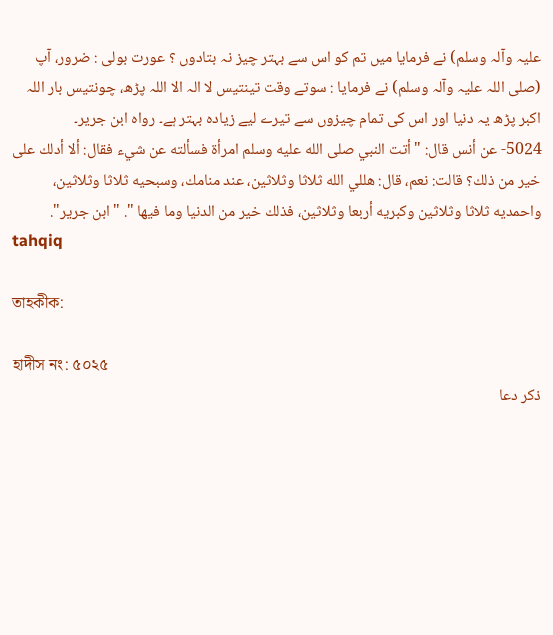علیہ وآلہ وسلم) نے فرمایا میں تم کو اس سے بہتر چیز نہ بتادوں ؟ عورت بولی : ضرور، آپ (صلی اللہ علیہ وآلہ وسلم) نے فرمایا : سوتے وقت تینتیس لا الہ الا اللہ پڑھ، چونتیس بار اللہ اکبر پڑھ یہ دنیا اور اس کی تمام چیزوں سے تیرے لیے زیادہ بہتر ہے۔ رواہ ابن جریر۔
5024- عن أنس قال: "أتت النبي صلى الله عليه وسلم امرأة فسألته عن شيء فقال: ألا أدلك على خير من ذلك؟ قالت: نعم، قال: هللي الله ثلاثا وثلاثين، عند منامك، وسبحيه ثلاثا وثلاثين، واحمديه ثلاثا وثلاثين وكبريه أربعا وثلاثين، فذلك خير من الدنيا وما فيها ". "ابن جرير".
tahqiq

তাহকীক:

হাদীস নং: ৫০২৫
ذکر دعا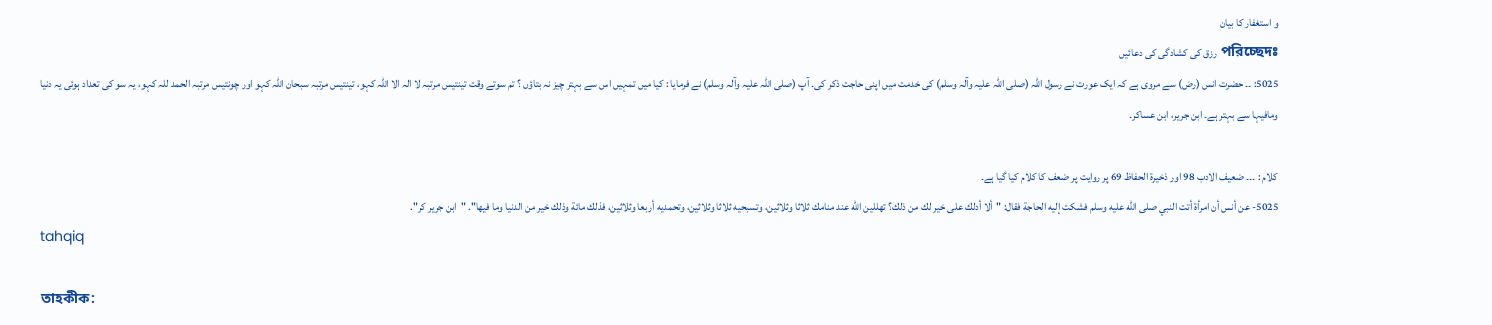و استغفار کا بیان
পরিচ্ছেদঃ رزق کی کشادگی کی دعائیں
5025: ۔۔ حضرت انس (رض) سے مروی ہے کہ ایک عورت نے رسول اللہ (صلی اللہ علیہ وآلہ وسلم) کی خدمت میں اپنی حاجت ذکر کی۔ آپ (صلی اللہ علیہ وآلہ وسلم) نے فرمایا : کیا میں تمہیں اس سے بہتر چیز نہ بتاؤں ؟ تم سوتے وقت تینتیس مرتبہ لا الہ الا اللہ کہو، تینتیس مرتبہ سبحان اللہ کہو اور چونتیس مرتبہ الحمد للہ کہو، یہ سو کی تعداد ہوئی یہ دنیا ومافیہا سے بہتر ہے۔ ابن جریر، ابن عساکر۔

کلام : ۔۔۔ ضعیف الادب 98 اور ذخیرۃ الحفاظ 69 پر روایت پر ضعف کا کلام کیا گیا ہے۔
5025- عن أنس أن امرأة أتت النبي صلى الله عليه وسلم فشكت إليه الحاجة فقال: "ألا أدلك على خير لك من ذلك؟ تهللين الله عند منامك ثلاثا وثلاثين، وتسبحيه ثلاثا وثلاثين، وتحمديه أربعا وثلاثين، فذلك مائة وذلك خير من الدنيا وما فيها". "ابن جرير كر".
tahqiq

তাহকীক: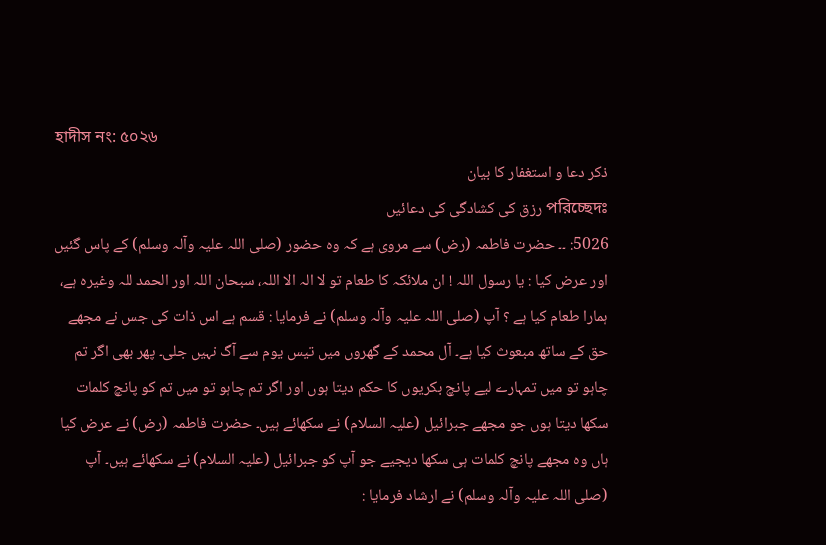হাদীস নং: ৫০২৬
ذکر دعا و استغفار کا بیان
পরিচ্ছেদঃ رزق کی کشادگی کی دعائیں
5026: ۔۔ حضرت فاطمہ (رض) سے مروی ہے کہ وہ حضور (صلی اللہ علیہ وآلہ وسلم) کے پاس گئیں اور عرض کیا : یا رسول اللہ ! ان ملائکہ کا طعام تو لا الہ الا اللہ، سبحان اللہ اور الحمد للہ وغیرہ ہے، ہمارا طعام کیا ہے ؟ آپ (صلی اللہ علیہ وآلہ وسلم) نے فرمایا : قسم ہے اس ذات کی جس نے مجھے حق کے ساتھ مبعوث کیا ہے۔ آل محمد کے گھروں میں تیس یوم سے آگ نہیں جلی۔ پھر بھی اگر تم چاہو تو میں تمہارے لیے پانچ بکریوں کا حکم دیتا ہوں اور اگر تم چاہو تو میں تم کو پانچ کلمات سکھا دیتا ہوں جو مجھے جبرائیل (علیہ السلام) نے سکھائے ہیں۔ حضرت فاطمہ (رض) نے عرض کیا ہاں وہ مجھے پانچ کلمات ہی سکھا دیجیے جو آپ کو جبرائیل (علیہ السلام) نے سکھائے ہیں۔ آپ (صلی اللہ علیہ وآلہ وسلم) نے ارشاد فرمایا :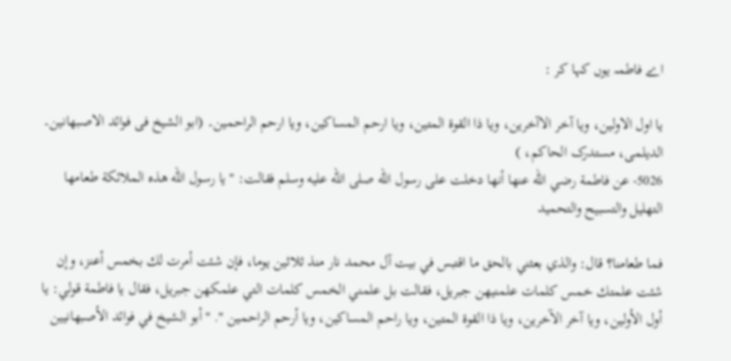اے فاطمہ یوں کہا کر :

یا اول الاولین، ویا آخر الاآخرین، ویا ذا القوۃ المتین، ویا ارحم المساکین، ویا ارحم الراحمین۔ (ابو الشیخ فی فوائد الاصبھانین۔ الدیلمی، مستدرک الحاکم، )
5026- عن فاطمة رضي الله عنها أنها دخلت على رسول الله صلى الله عليه وسلم فقالت: "يا رسول الله هذه الملائكة طعامها التهليل والتسبيح والتحميد

فما طعامنا؟ قال: والذي بعثني بالحق ما اقتبس في بيت آل محمد نار منذ ثلاثين يوما، فإن شئت أمرت لك بخمس أعنز، وإن شئت علمتك خمس كلمات علمنيهن جبريل، فقالت بل علمني الخمس كلمات التي علمكهن جبريل، فقال يا فاطمة قولي: يا أول الأولين، ويا آخر الآخرين، ويا ذا القوة المتين، ويا راحم المساكين، ويا أرحم الراحمين ". "أبو الشيخ في فوائد الأصبهانيين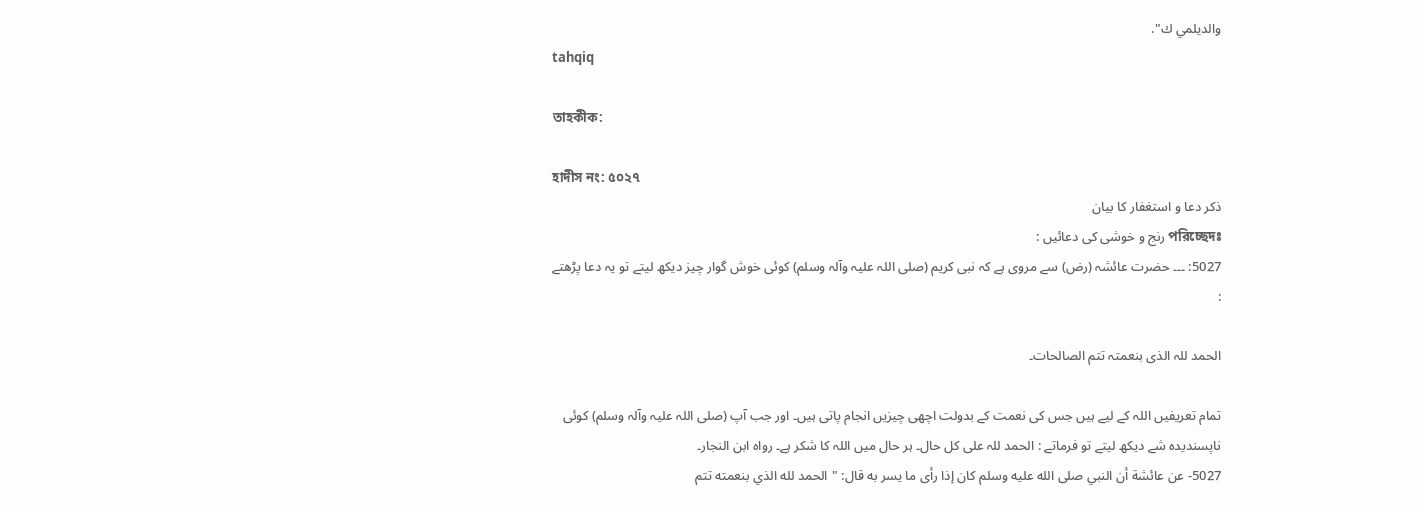والديلمي ك".
tahqiq

তাহকীক:

হাদীস নং: ৫০২৭
ذکر دعا و استغفار کا بیان
পরিচ্ছেদঃ رنج و خوشی کی دعائیں :
5027: ۔۔۔ حضرت عائشہ (رض) سے مروی ہے کہ نبی کریم (صلی اللہ علیہ وآلہ وسلم) کوئی خوش گوار چیز دیکھ لیتے تو یہ دعا پڑھتے :

الحمد للہ الذی بنعمتہ تتم الصالحات۔

تمام تعریفیں اللہ کے لیے ہیں جس کی نعمت کے بدولت اچھی چیزیں انجام پاتی ہیں۔ اور جب آپ (صلی اللہ علیہ وآلہ وسلم) کوئی ناپسندیدہ شے دیکھ لیتے تو فرماتے : الحمد للہ علی کل حال۔ ہر حال میں اللہ کا شکر ہے۔ رواہ ابن النجار۔
5027- عن عائشة أن النبي صلى الله عليه وسلم كان إذا رأى ما يسر به قال: "الحمد لله الذي بنعمته تتم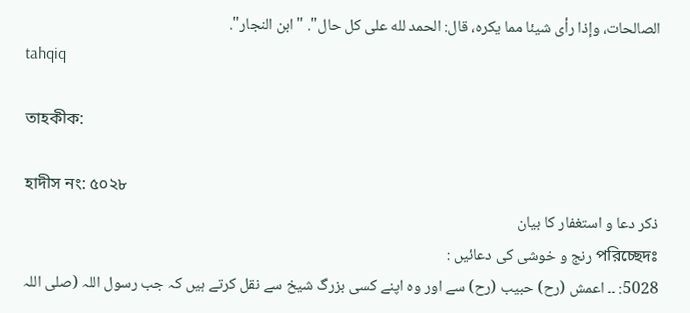الصالحات، وإذا رأى شيئا مما يكره، قال: الحمد لله على كل حال". "ابن النجار".
tahqiq

তাহকীক:

হাদীস নং: ৫০২৮
ذکر دعا و استغفار کا بیان
পরিচ্ছেদঃ رنج و خوشی کی دعائیں :
5028: ۔۔ اعمش (رح) حبیب (رح) سے اور وہ اپنے کسی بزرگ شیخ سے نقل کرتے ہیں کہ جب رسول اللہ (صلی اللہ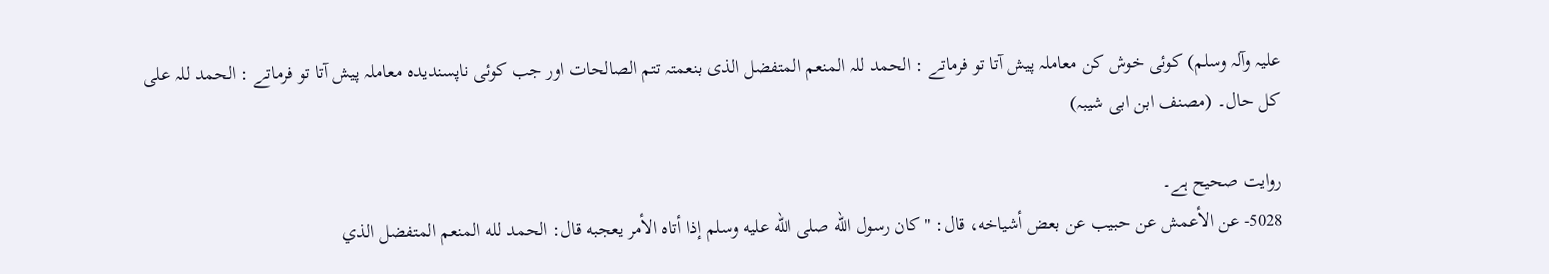علیہ وآلہ وسلم) کوئی خوش کن معاملہ پیش آتا تو فرماتے : الحمد للہ المنعم المتفضل الذی بنعمتہ تتم الصالحات اور جب کوئی ناپسندیدہ معاملہ پیش آتا تو فرماتے : الحمد للہ علی کل حال۔ (مصنف ابن ابی شیبہ)

روایت صحیح ہے۔
5028- عن الأعمش عن حبيب عن بعض أشياخه، قال: "كان رسول الله صلى الله عليه وسلم إذا أتاه الأمر يعجبه قال: الحمد لله المنعم المتفضل الذي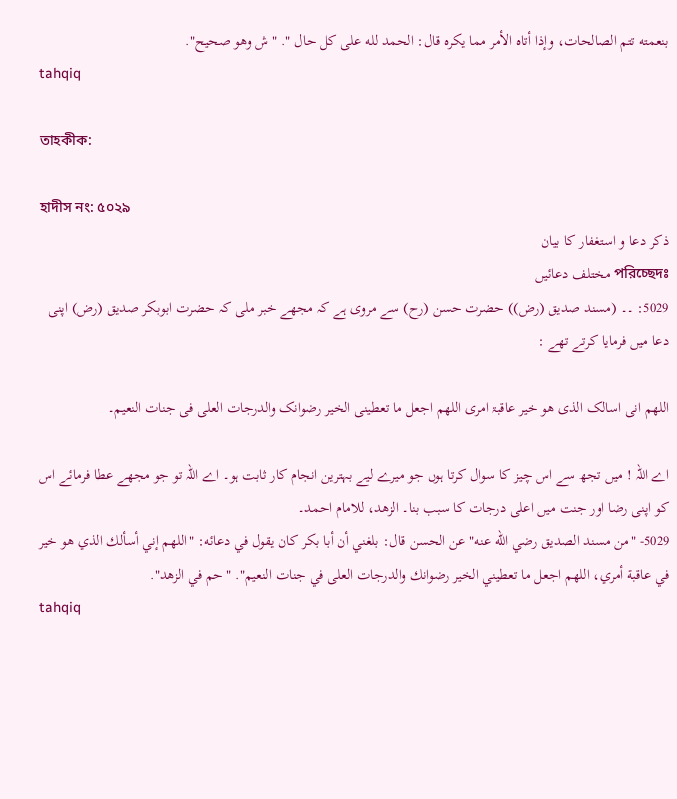بنعمته تتم الصالحات، وإذا أتاه الأمر مما يكره قال: الحمد لله على كل حال ". "ش وهو صحيح".
tahqiq

তাহকীক:

হাদীস নং: ৫০২৯
ذکر دعا و استغفار کا بیان
পরিচ্ছেদঃ مختلف دعائیں
5029: ۔۔ (مسند صدیق (رض)) حضرت حسن (رح) سے مروی ہے کہ مجھے خبر ملی کہ حضرت ابوبکر صدیق (رض) اپنی دعا میں فرمایا کرتے تھے :

اللھم انی اسالک الذی ھو خیر عاقبۃ امری اللھم اجعل ما تعطینی الخیر رضوانک والدرجات العلی فی جنات النعیم۔

اے اللہ ! میں تجھ سے اس چیز کا سوال کرتا ہوں جو میرے لیے بہترین انجام کار ثابت ہو۔ اے اللہ تو جو مجھے عطا فرمائے اس کو اپنی رضا اور جنت میں اعلی درجات کا سبب بنا۔ الزھد، للامام احمد۔
5029- "من مسند الصديق رضي الله عنه" عن الحسن قال: بلغني أن أبا بكر كان يقول في دعائه: "اللهم إني أسألك الذي هو خير في عاقبة أمري، اللهم اجعل ما تعطيني الخير رضوانك والدرجات العلى في جنات النعيم". "حم في الزهد".
tahqiq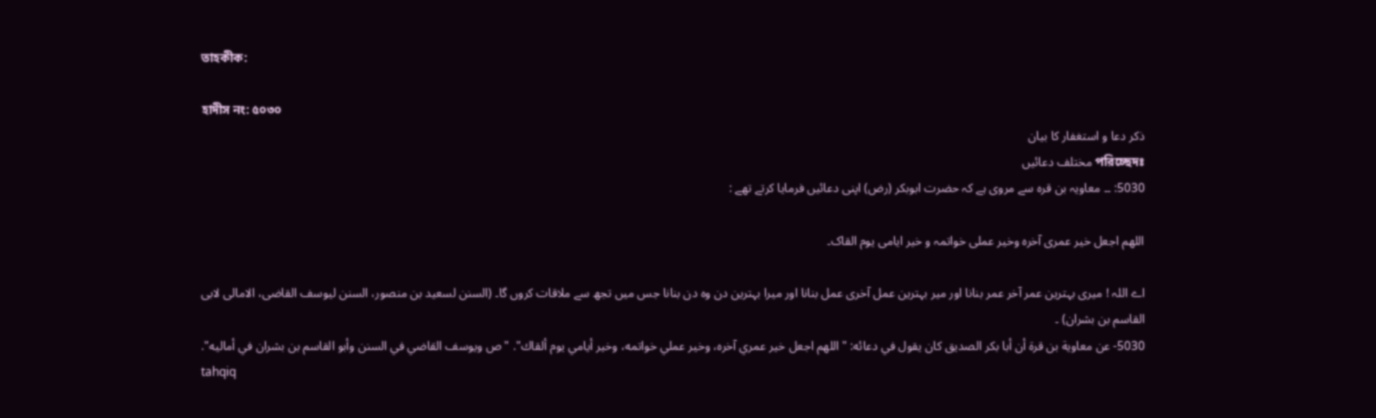তাহকীক:

হাদীস নং: ৫০৩০
ذکر دعا و استغفار کا بیان
পরিচ্ছেদঃ مختلف دعائیں
5030: ۔۔ معاویہ بن قرہ سے مروی ہے کہ حضرت ابوبکر (رض) اپنی دعائیں فرمایا کرتے تھے :

اللھم اجعل خیر عمری آخرہ وخیر عملی خواتمہ و خیر ایامی یوم القاک۔

اے اللہ ! میری بہترین عمر آخر عمر بنانا اور میر بہترین عمل آخری عمل بنانا اور میرا بہترین دن وہ دن بنانا جس میں تجھ سے ملاقات کروں گا۔ (السنن لسعید بن منصور، السنن لیوسف القاضی، الامالی لابی القاسم بن بشران) ۔
5030- عن معاوية بن قرة أن أبا بكر الصديق كان يقول في دعائه: "اللهم اجعل خير عمري آخره، وخير عملي خواتمه، وخير أيامي يوم ألقاك". "ص ويوسف القاضي في السنن وأبو القاسم بن بشران في أماليه".
tahqiq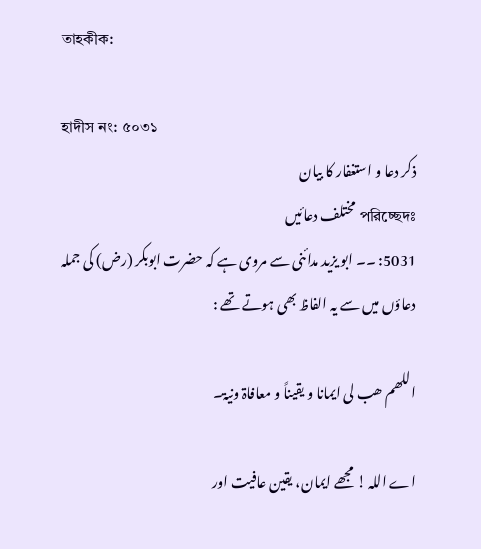তাহকীক:

হাদীস নং: ৫০৩১
ذکر دعا و استغفار کا بیان
পরিচ্ছেদঃ مختلف دعائیں
5031: ۔۔ ابو یزید مدائنی سے مروی ہے کہ حضرت ابوبکر (رض) کی جملہ دعاؤں میں سے یہ الفاظ بھی ہوتے تھے :

اللھم ھب لی ایمانا و یقیناً و معافاۃ ونیۃ۔

اے اللہ ! مجھے ایمان، یقین عافیت اور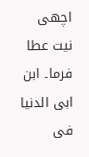اچھی نیت عطا فرما۔ ابن ابی الدنیا فی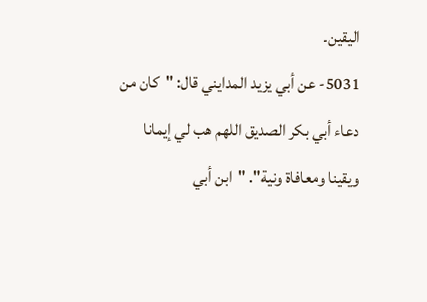الیقین۔
5031- عن أبي يزيد المدايني قال: "كان من دعاء أبي بكر الصديق اللهم هب لي إيمانا ويقينا ومعافاة ونية". "ابن أبي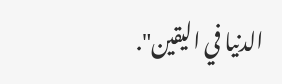الدنيا في اليقين".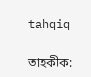tahqiq

তাহকীক: